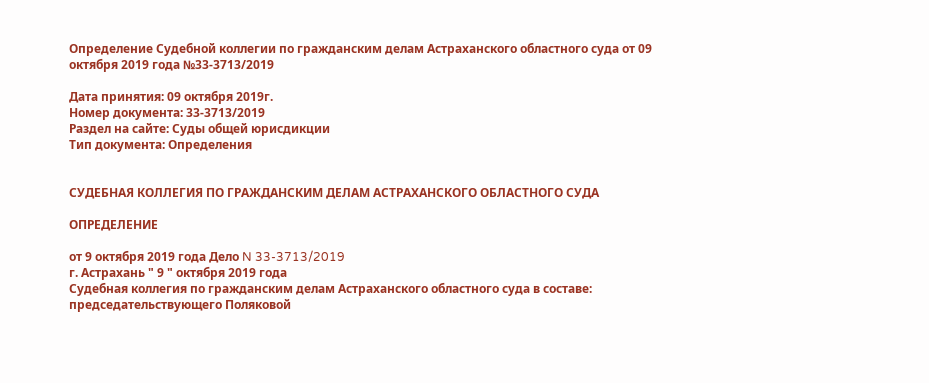Определение Судебной коллегии по гражданским делам Астраханского областного суда от 09 октября 2019 года №33-3713/2019

Дата принятия: 09 октября 2019г.
Номер документа: 33-3713/2019
Раздел на сайте: Суды общей юрисдикции
Тип документа: Определения


СУДЕБНАЯ КОЛЛЕГИЯ ПО ГРАЖДАНСКИМ ДЕЛАМ АСТРАХАНСКОГО ОБЛАСТНОГО СУДА

ОПРЕДЕЛЕНИЕ

от 9 октября 2019 года Дело N 33-3713/2019
г. Астрахань " 9 " октября 2019 года
Судебная коллегия по гражданским делам Астраханского областного суда в составе:
председательствующего Поляковой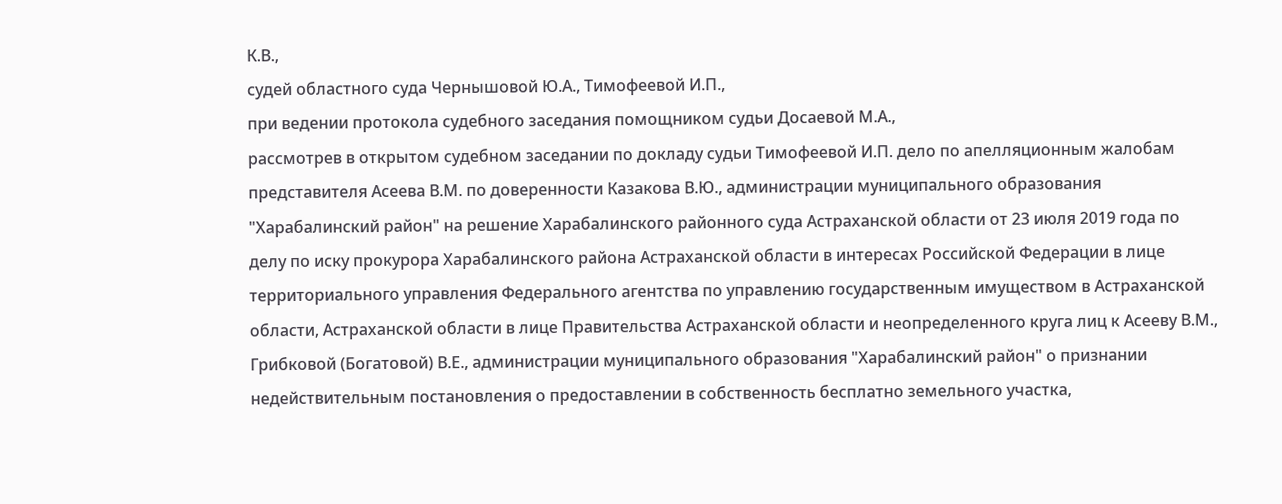К.В.,
судей областного суда Чернышовой Ю.А., Тимофеевой И.П.,
при ведении протокола судебного заседания помощником судьи Досаевой М.А.,
рассмотрев в открытом судебном заседании по докладу судьи Тимофеевой И.П. дело по апелляционным жалобам представителя Асеева В.М. по доверенности Казакова В.Ю., администрации муниципального образования "Харабалинский район" на решение Харабалинского районного суда Астраханской области от 23 июля 2019 года по делу по иску прокурора Харабалинского района Астраханской области в интересах Российской Федерации в лице территориального управления Федерального агентства по управлению государственным имуществом в Астраханской области, Астраханской области в лице Правительства Астраханской области и неопределенного круга лиц к Асееву В.М., Грибковой (Богатовой) В.Е., администрации муниципального образования "Харабалинский район" о признании недействительным постановления о предоставлении в собственность бесплатно земельного участка,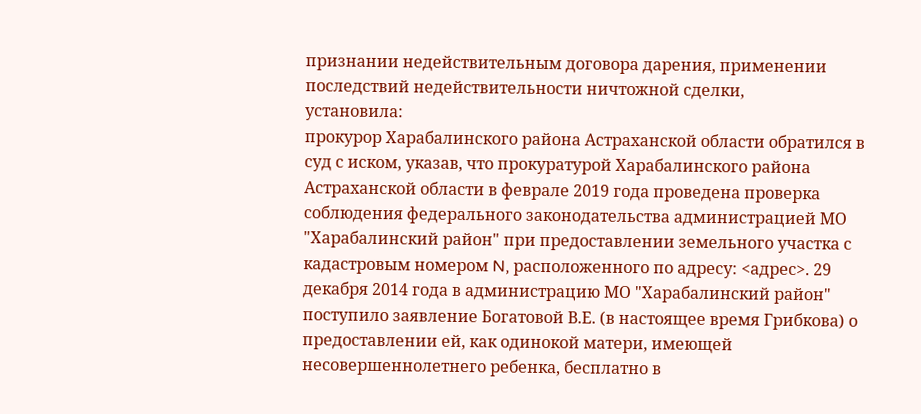признании недействительным договора дарения, применении последствий недействительности ничтожной сделки,
установила:
прокурор Харабалинского района Астраханской области обратился в суд с иском, указав, что прокуратурой Харабалинского района Астраханской области в феврале 2019 года проведена проверка соблюдения федерального законодательства администрацией МО "Харабалинский район" при предоставлении земельного участка с кадастровым номером N, расположенного по адресу: <адрес>. 29 декабря 2014 года в администрацию МО "Харабалинский район" поступило заявление Богатовой В.Е. (в настоящее время Грибкова) о предоставлении ей, как одинокой матери, имеющей несовершеннолетнего ребенка, бесплатно в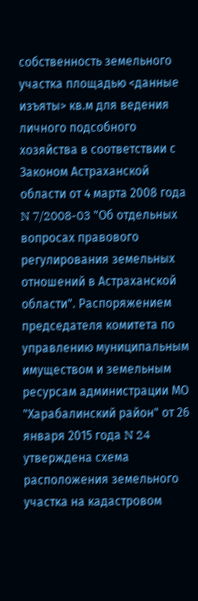собственность земельного участка площадью <данные изъяты> кв.м для ведения личного подсобного хозяйства в соответствии с Законом Астраханской области от 4 марта 2008 года N 7/2008-03 "Об отдельных вопросах правового регулирования земельных отношений в Астраханской области". Распоряжением председателя комитета по управлению муниципальным имуществом и земельным ресурсам администрации МО "Харабалинский район" от 26 января 2015 года N 24 утверждена схема расположения земельного участка на кадастровом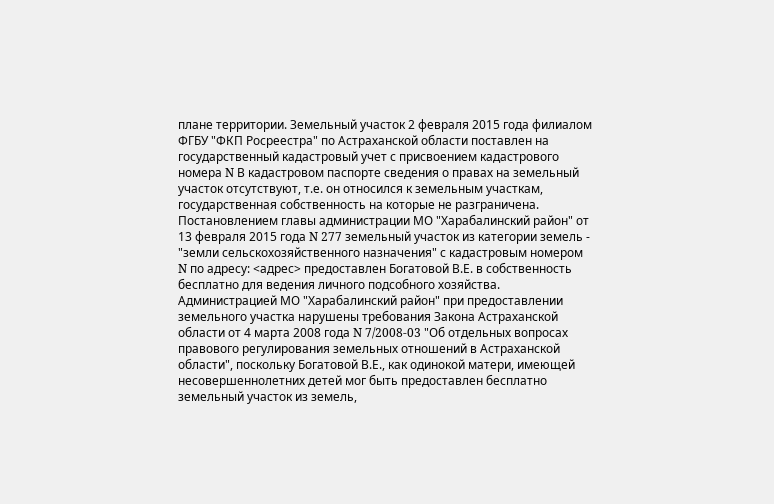плане территории. Земельный участок 2 февраля 2015 года филиалом ФГБУ "ФКП Росреестра" по Астраханской области поставлен на государственный кадастровый учет с присвоением кадастрового номера N В кадастровом паспорте сведения о правах на земельный участок отсутствуют, т.е. он относился к земельным участкам, государственная собственность на которые не разграничена. Постановлением главы администрации МО "Харабалинский район" от 13 февраля 2015 года N 277 земельный участок из категории земель - "земли сельскохозяйственного назначения" с кадастровым номером N по адресу: <адрес> предоставлен Богатовой В.Е. в собственность бесплатно для ведения личного подсобного хозяйства. Администрацией МО "Харабалинский район" при предоставлении земельного участка нарушены требования Закона Астраханской области от 4 марта 2008 года N 7/2008-03 "Об отдельных вопросах правового регулирования земельных отношений в Астраханской области", поскольку Богатовой В.Е., как одинокой матери, имеющей несовершеннолетних детей мог быть предоставлен бесплатно земельный участок из земель,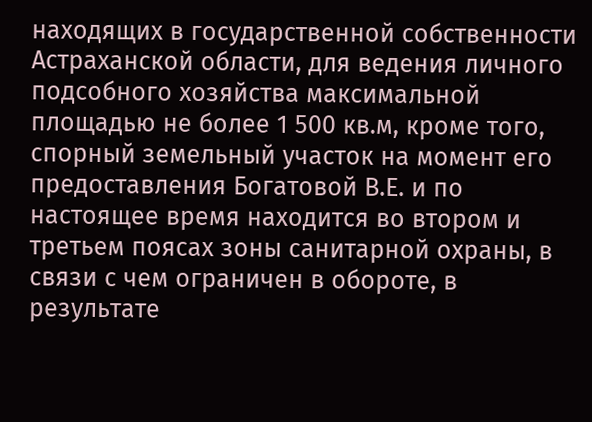находящих в государственной собственности Астраханской области, для ведения личного подсобного хозяйства максимальной площадью не более 1 500 кв.м, кроме того, спорный земельный участок на момент его предоставления Богатовой В.Е. и по настоящее время находится во втором и третьем поясах зоны санитарной охраны, в связи с чем ограничен в обороте, в результате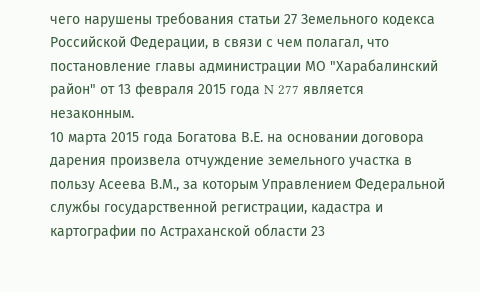чего нарушены требования статьи 27 Земельного кодекса Российской Федерации, в связи с чем полагал, что постановление главы администрации МО "Харабалинский район" от 13 февраля 2015 года N 277 является незаконным.
10 марта 2015 года Богатова В.Е. на основании договора дарения произвела отчуждение земельного участка в пользу Асеева В.М., за которым Управлением Федеральной службы государственной регистрации, кадастра и картографии по Астраханской области 23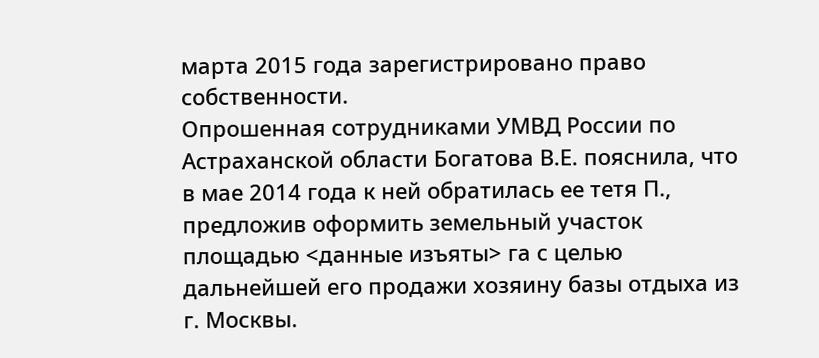марта 2015 года зарегистрировано право собственности.
Опрошенная сотрудниками УМВД России по Астраханской области Богатова В.Е. пояснила, что в мае 2014 года к ней обратилась ее тетя П., предложив оформить земельный участок площадью <данные изъяты> га с целью дальнейшей его продажи хозяину базы отдыха из г. Москвы.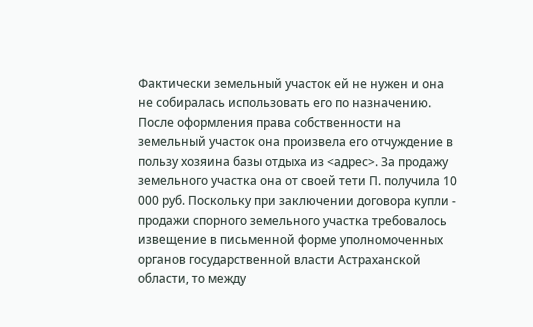Фактически земельный участок ей не нужен и она не собиралась использовать его по назначению. После оформления права собственности на земельный участок она произвела его отчуждение в пользу хозяина базы отдыха из <адрес>. За продажу земельного участка она от своей тети П. получила 10 000 руб. Поскольку при заключении договора купли - продажи спорного земельного участка требовалось извещение в письменной форме уполномоченных органов государственной власти Астраханской области, то между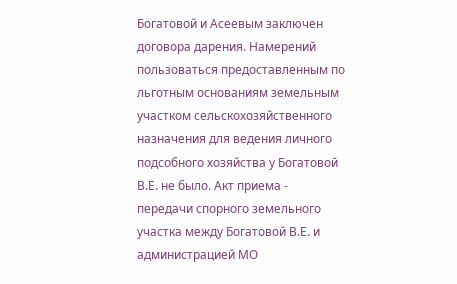Богатовой и Асеевым заключен договора дарения. Намерений пользоваться предоставленным по льготным основаниям земельным участком сельскохозяйственного назначения для ведения личного подсобного хозяйства у Богатовой В.Е. не было. Акт приема - передачи спорного земельного участка между Богатовой В.Е. и администрацией МО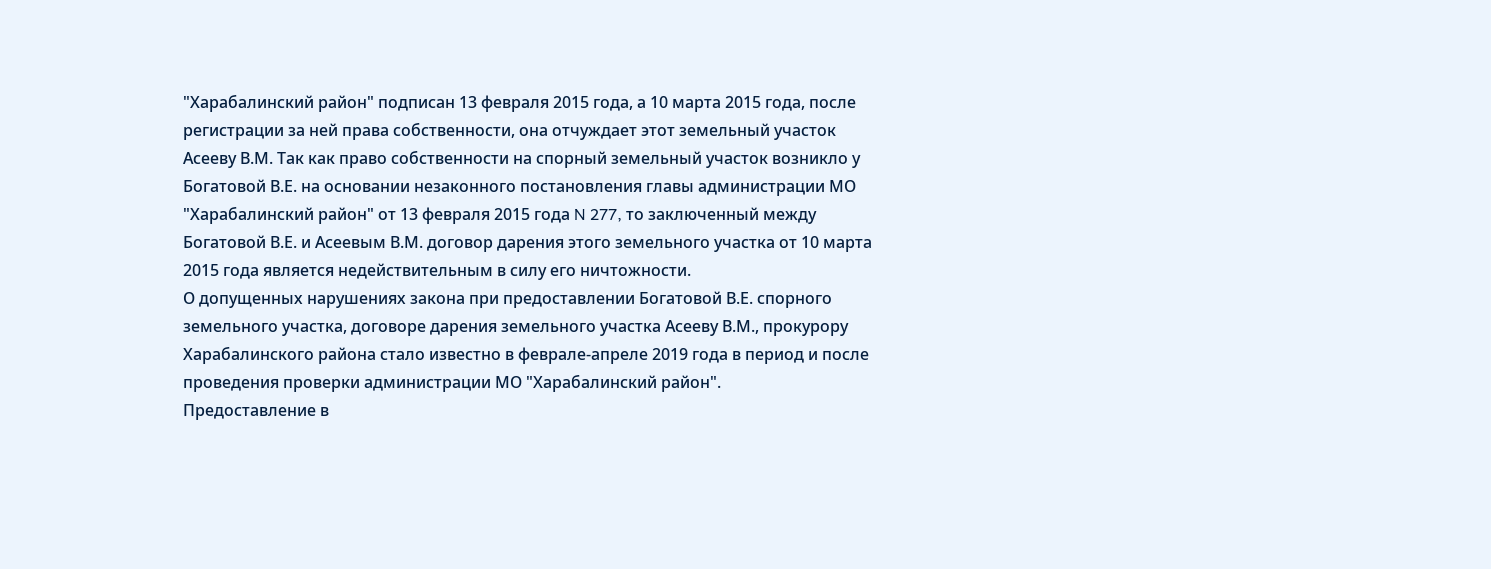"Харабалинский район" подписан 13 февраля 2015 года, а 10 марта 2015 года, после регистрации за ней права собственности, она отчуждает этот земельный участок Асееву В.М. Так как право собственности на спорный земельный участок возникло у Богатовой В.Е. на основании незаконного постановления главы администрации МО "Харабалинский район" от 13 февраля 2015 года N 277, то заключенный между Богатовой В.Е. и Асеевым В.М. договор дарения этого земельного участка от 10 марта 2015 года является недействительным в силу его ничтожности.
О допущенных нарушениях закона при предоставлении Богатовой В.Е. спорного земельного участка, договоре дарения земельного участка Асееву В.М., прокурору Харабалинского района стало известно в феврале-апреле 2019 года в период и после проведения проверки администрации МО "Харабалинский район".
Предоставление в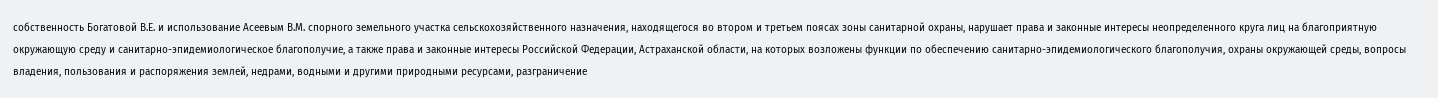собственность Богатовой В.Е. и использование Асеевым В.М. спорного земельного участка сельскохозяйственного назначения, находящегося во втором и третьем поясах зоны санитарной охраны, нарушает права и законные интересы неопределенного круга лиц на благоприятную окружающую среду и санитарно-эпидемиологическое благополучие, а также права и законные интересы Российской Федерации, Астраханской области, на которых возложены функции по обеспечению санитарно-эпидемиологического благополучия, охраны окружающей среды, вопросы владения, пользования и распоряжения землей, недрами, водными и другими природными ресурсами, разграничение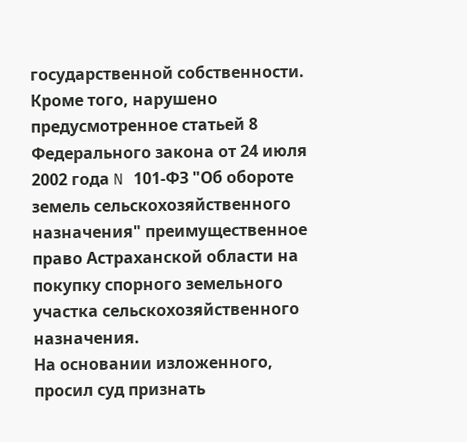государственной собственности. Кроме того, нарушено предусмотренное статьей 8 Федерального закона от 24 июля 2002 года N 101-ФЗ "Об обороте земель сельскохозяйственного назначения" преимущественное право Астраханской области на покупку спорного земельного участка сельскохозяйственного назначения.
На основании изложенного, просил суд признать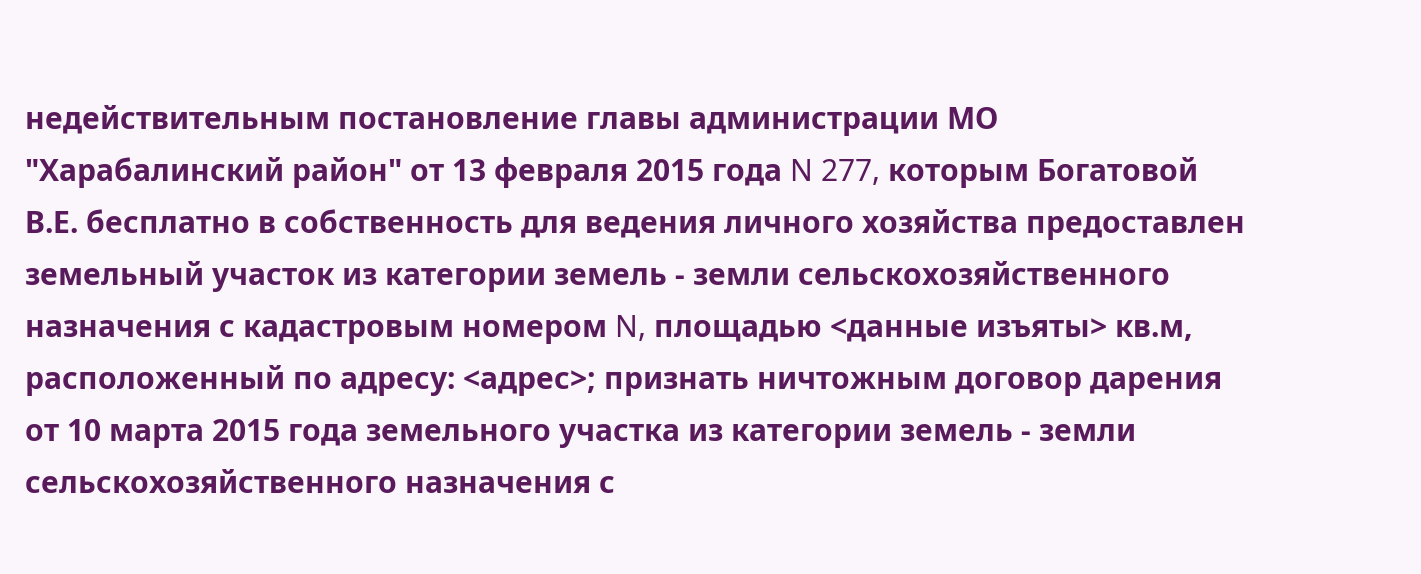недействительным постановление главы администрации МО "Харабалинский район" от 13 февраля 2015 года N 277, которым Богатовой В.Е. бесплатно в собственность для ведения личного хозяйства предоставлен земельный участок из категории земель - земли сельскохозяйственного назначения с кадастровым номером N, площадью <данные изъяты> кв.м, расположенный по адресу: <адрес>; признать ничтожным договор дарения от 10 марта 2015 года земельного участка из категории земель - земли сельскохозяйственного назначения с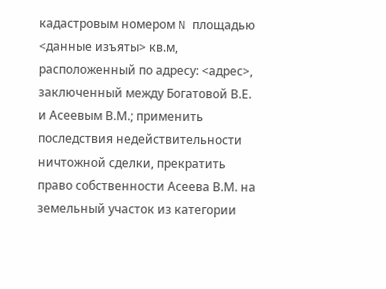кадастровым номером N площадью <данные изъяты> кв.м, расположенный по адресу: <адрес>, заключенный между Богатовой В.Е. и Асеевым В.М.; применить последствия недействительности ничтожной сделки, прекратить право собственности Асеева В.М. на земельный участок из категории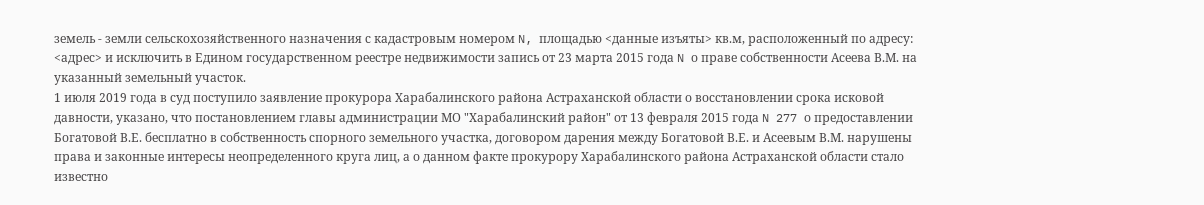земель - земли сельскохозяйственного назначения с кадастровым номером N, площадью <данные изъяты> кв.м, расположенный по адресу: <адрес> и исключить в Едином государственном реестре недвижимости запись от 23 марта 2015 года N о праве собственности Асеева В.М. на указанный земельный участок.
1 июля 2019 года в суд поступило заявление прокурора Харабалинского района Астраханской области о восстановлении срока исковой давности, указано, что постановлением главы администрации МО "Харабалинский район" от 13 февраля 2015 года N 277 о предоставлении Богатовой В.Е. бесплатно в собственность спорного земельного участка, договором дарения между Богатовой В.Е. и Асеевым В.М. нарушены права и законные интересы неопределенного круга лиц, а о данном факте прокурору Харабалинского района Астраханской области стало известно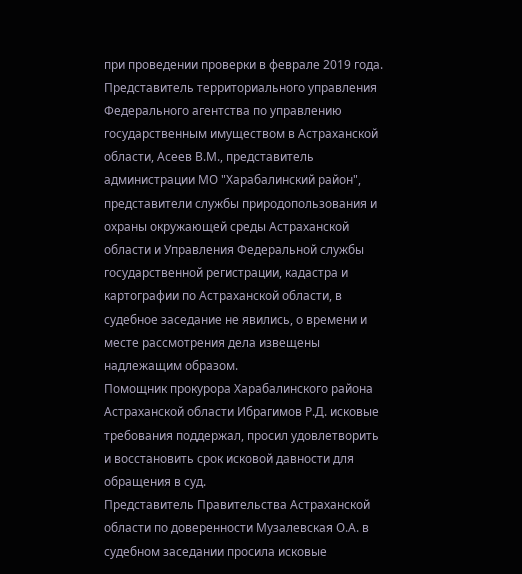при проведении проверки в феврале 2019 года.
Представитель территориального управления Федерального агентства по управлению государственным имуществом в Астраханской области, Асеев В.М., представитель администрации МО "Харабалинский район", представители службы природопользования и охраны окружающей среды Астраханской области и Управления Федеральной службы государственной регистрации, кадастра и картографии по Астраханской области, в судебное заседание не явились, о времени и месте рассмотрения дела извещены надлежащим образом.
Помощник прокурора Харабалинского района Астраханской области Ибрагимов Р.Д. исковые требования поддержал, просил удовлетворить и восстановить срок исковой давности для обращения в суд.
Представитель Правительства Астраханской области по доверенности Музалевская О.А. в судебном заседании просила исковые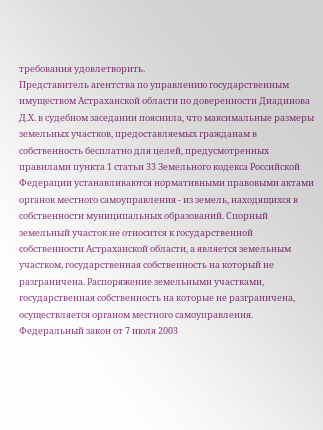требования удовлетворить.
Представитель агентства по управлению государственным имуществом Астраханской области по доверенности Диадинова Д.Х. в судебном заседании пояснила, что максимальные размеры земельных участков, предоставляемых гражданам в собственность бесплатно для целей, предусмотренных правилами пункта 1 статьи 33 Земельного кодекса Российской Федерации устанавливаются нормативными правовыми актами органов местного самоуправления - из земель, находящихся в собственности муниципальных образований. Спорный земельный участок не относится к государственной собственности Астраханской области, а является земельным участком, государственная собственность на который не разграничена. Распоряжение земельными участками, государственная собственность на которые не разграничена, осуществляется органом местного самоуправления. Федеральный закон от 7 июля 2003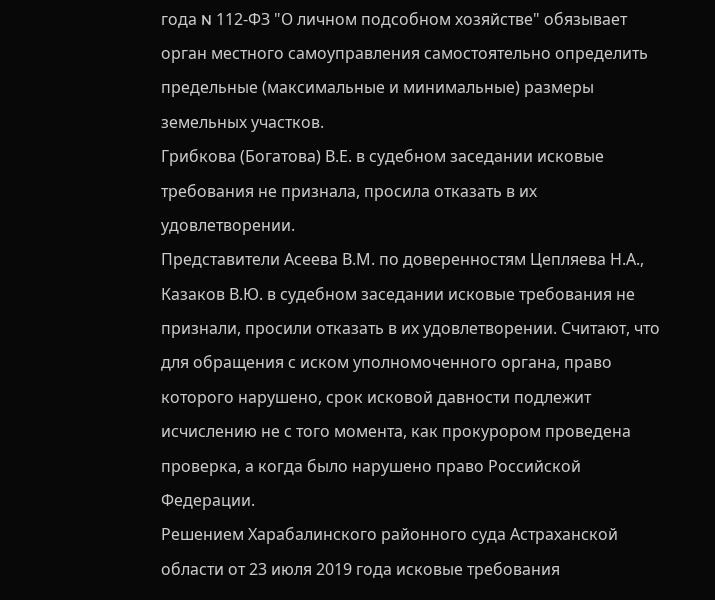года N 112-ФЗ "О личном подсобном хозяйстве" обязывает орган местного самоуправления самостоятельно определить предельные (максимальные и минимальные) размеры земельных участков.
Грибкова (Богатова) В.Е. в судебном заседании исковые требования не признала, просила отказать в их удовлетворении.
Представители Асеева В.М. по доверенностям Цепляева Н.А., Казаков В.Ю. в судебном заседании исковые требования не признали, просили отказать в их удовлетворении. Считают, что для обращения с иском уполномоченного органа, право которого нарушено, срок исковой давности подлежит исчислению не с того момента, как прокурором проведена проверка, а когда было нарушено право Российской Федерации.
Решением Харабалинского районного суда Астраханской области от 23 июля 2019 года исковые требования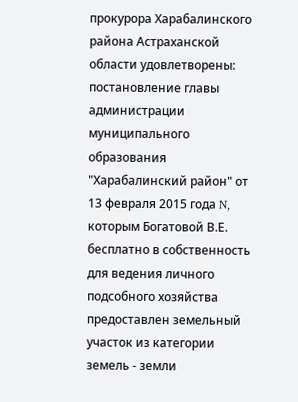прокурора Харабалинского района Астраханской области удовлетворены: постановление главы администрации муниципального образования "Харабалинский район" от 13 февраля 2015 года N, которым Богатовой В.Е. бесплатно в собственность для ведения личного подсобного хозяйства предоставлен земельный участок из категории земель - земли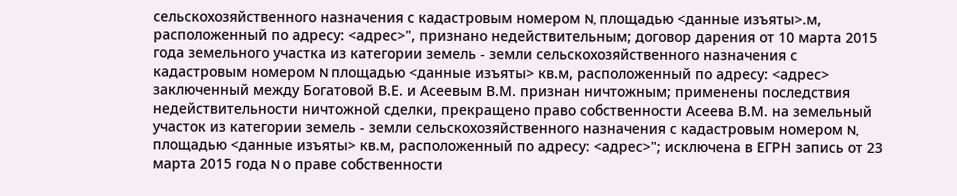сельскохозяйственного назначения с кадастровым номером N, площадью <данные изъяты>.м, расположенный по адресу: <адрес>", признано недействительным; договор дарения от 10 марта 2015 года земельного участка из категории земель - земли сельскохозяйственного назначения с кадастровым номером N площадью <данные изъяты> кв.м, расположенный по адресу: <адрес> заключенный между Богатовой В.Е. и Асеевым В.М. признан ничтожным; применены последствия недействительности ничтожной сделки, прекращено право собственности Асеева В.М. на земельный участок из категории земель - земли сельскохозяйственного назначения с кадастровым номером N, площадью <данные изъяты> кв.м, расположенный по адресу: <адрес>"; исключена в ЕГРН запись от 23 марта 2015 года N о праве собственности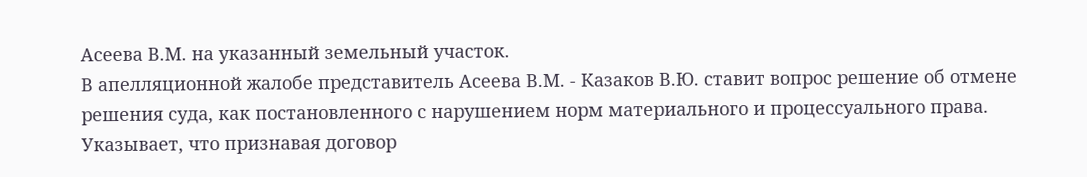Асеева В.М. на указанный земельный участок.
В апелляционной жалобе представитель Асеева В.М. - Казаков В.Ю. ставит вопрос решение об отмене решения суда, как постановленного с нарушением норм материального и процессуального права. Указывает, что признавая договор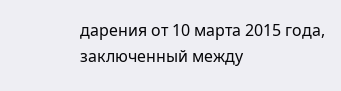дарения от 10 марта 2015 года, заключенный между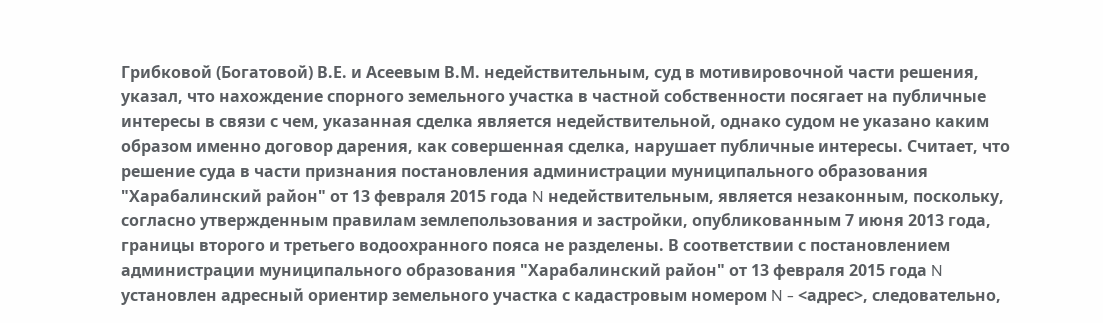Грибковой (Богатовой) В.Е. и Асеевым В.М. недействительным, суд в мотивировочной части решения, указал, что нахождение спорного земельного участка в частной собственности посягает на публичные интересы в связи с чем, указанная сделка является недействительной, однако судом не указано каким образом именно договор дарения, как совершенная сделка, нарушает публичные интересы. Считает, что решение суда в части признания постановления администрации муниципального образования "Харабалинский район" от 13 февраля 2015 года N недействительным, является незаконным, поскольку, согласно утвержденным правилам землепользования и застройки, опубликованным 7 июня 2013 года, границы второго и третьего водоохранного пояса не разделены. В соответствии с постановлением администрации муниципального образования "Харабалинский район" от 13 февраля 2015 года N установлен адресный ориентир земельного участка с кадастровым номером N - <адрес>, следовательно,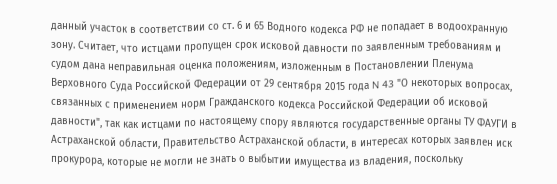данный участок в соответствии со ст. 6 и 65 Водного кодекса РФ не попадает в водоохранную зону. Считает, что истцами пропущен срок исковой давности по заявленным требованиям и судом дана неправильная оценка положениям, изложенным в Постановлении Пленума Верховного Суда Российской Федерации от 29 сентября 2015 года N 43 "О некоторых вопросах, связанных с применением норм Гражданского кодекса Российской Федерации об исковой давности", так как истцами по настоящему спору являются государственные органы ТУ ФАУГИ в Астраханской области, Правительство Астраханской области, в интересах которых заявлен иск прокурора, которые не могли не знать о выбытии имущества из владения, поскольку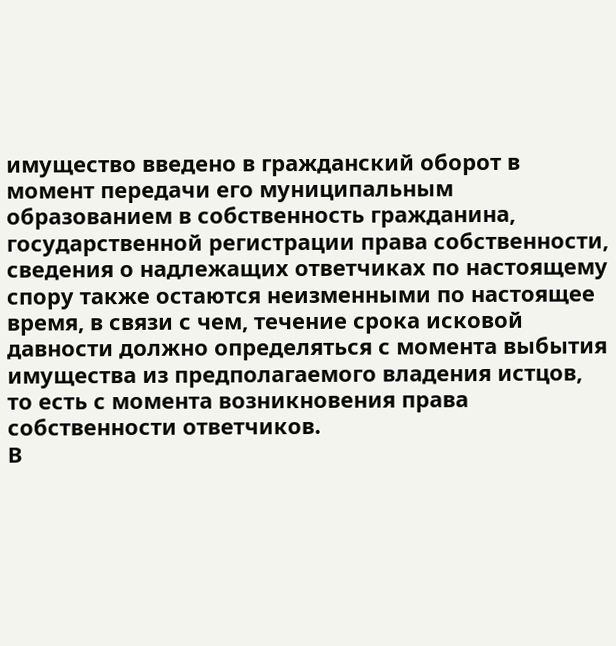имущество введено в гражданский оборот в момент передачи его муниципальным образованием в собственность гражданина, государственной регистрации права собственности, сведения о надлежащих ответчиках по настоящему спору также остаются неизменными по настоящее время, в связи с чем, течение срока исковой давности должно определяться с момента выбытия имущества из предполагаемого владения истцов, то есть с момента возникновения права собственности ответчиков.
В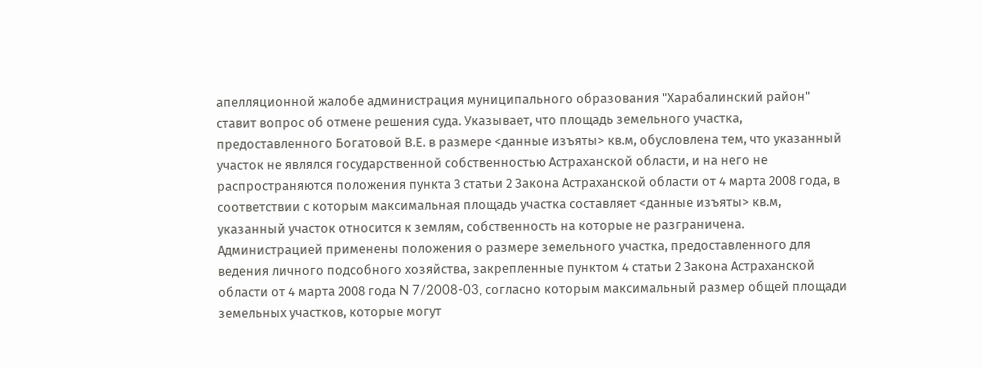апелляционной жалобе администрация муниципального образования "Харабалинский район" ставит вопрос об отмене решения суда. Указывает, что площадь земельного участка, предоставленного Богатовой В.Е. в размере <данные изъяты> кв.м, обусловлена тем, что указанный участок не являлся государственной собственностью Астраханской области, и на него не распространяются положения пункта 3 статьи 2 Закона Астраханской области от 4 марта 2008 года, в соответствии с которым максимальная площадь участка составляет <данные изъяты> кв.м, указанный участок относится к землям, собственность на которые не разграничена. Администрацией применены положения о размере земельного участка, предоставленного для ведения личного подсобного хозяйства, закрепленные пунктом 4 статьи 2 Закона Астраханской области от 4 марта 2008 года N 7/2008-03, согласно которым максимальный размер общей площади земельных участков, которые могут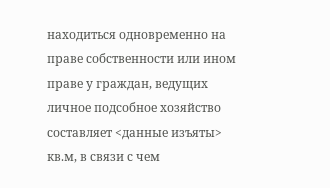находиться одновременно на праве собственности или ином праве у граждан, ведущих личное подсобное хозяйство составляет <данные изъяты> кв.м, в связи с чем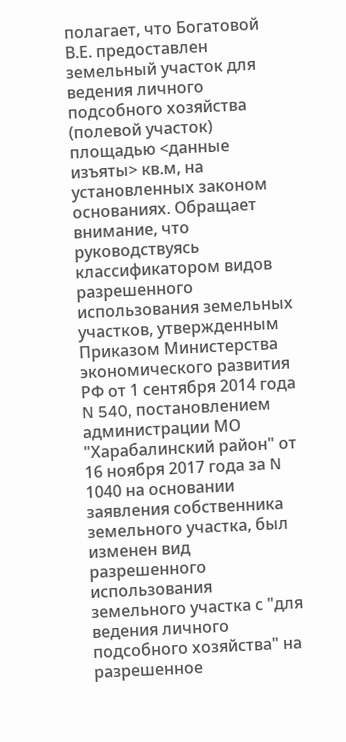полагает, что Богатовой В.Е. предоставлен земельный участок для ведения личного подсобного хозяйства (полевой участок) площадью <данные изъяты> кв.м, на установленных законом основаниях. Обращает внимание, что руководствуясь классификатором видов разрешенного использования земельных участков, утвержденным Приказом Министерства экономического развития РФ от 1 сентября 2014 года N 540, постановлением администрации МО "Харабалинский район" от 16 ноября 2017 года за N 1040 на основании заявления собственника земельного участка, был изменен вид разрешенного использования земельного участка с "для ведения личного подсобного хозяйства" на разрешенное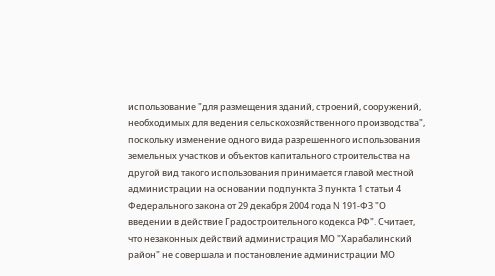использование "для размещения зданий, строений, сооружений, необходимых для ведения сельскохозяйственного производства", поскольку изменение одного вида разрешенного использования земельных участков и объектов капитального строительства на другой вид такого использования принимается главой местной администрации на основании подпункта 3 пункта 1 статьи 4 Федерального закона от 29 декабря 2004 года N 191-ФЗ "О введении в действие Градостроительного кодекса РФ". Считает, что незаконных действий администрация МО "Харабалинский район" не совершала и постановление администрации МО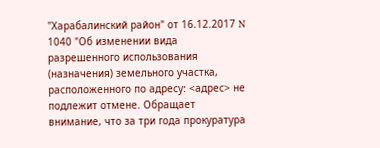"Харабалинский район" от 16.12.2017 N 1040 "Об изменении вида разрешенного использования (назначения) земельного участка, расположенного по адресу: <адрес> не подлежит отмене. Обращает внимание, что за три года прокуратура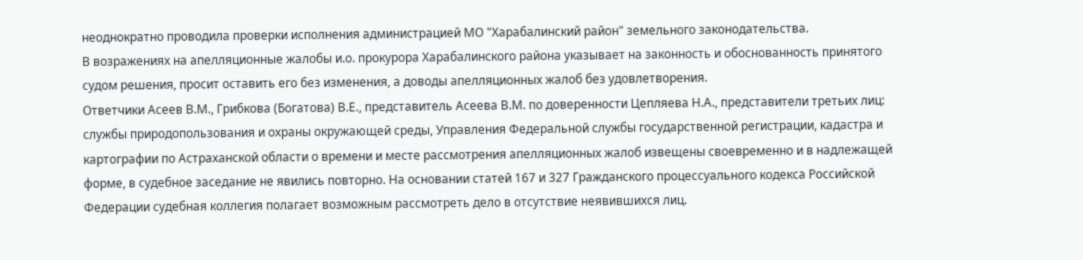неоднократно проводила проверки исполнения администрацией МО "Харабалинский район" земельного законодательства.
В возражениях на апелляционные жалобы и.о. прокурора Харабалинского района указывает на законность и обоснованность принятого судом решения, просит оставить его без изменения, а доводы апелляционных жалоб без удовлетворения.
Ответчики Асеев В.М., Грибкова (Богатова) В.Е., представитель Асеева В.М. по доверенности Цепляева Н.А., представители третьих лиц: службы природопользования и охраны окружающей среды, Управления Федеральной службы государственной регистрации, кадастра и картографии по Астраханской области о времени и месте рассмотрения апелляционных жалоб извещены своевременно и в надлежащей форме, в судебное заседание не явились повторно. На основании статей 167 и 327 Гражданского процессуального кодекса Российской Федерации судебная коллегия полагает возможным рассмотреть дело в отсутствие неявившихся лиц.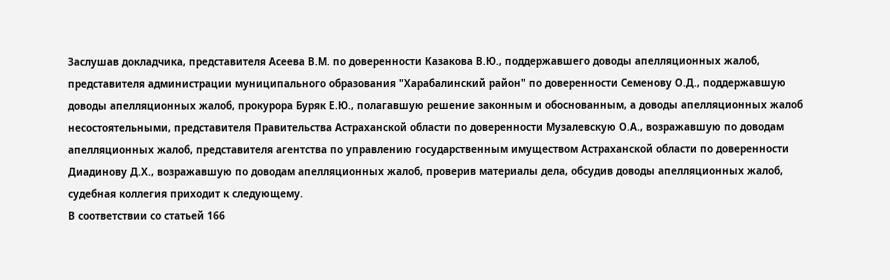Заслушав докладчика, представителя Асеева В.М. по доверенности Казакова В.Ю., поддержавшего доводы апелляционных жалоб, представителя администрации муниципального образования "Харабалинский район" по доверенности Семенову О.Д., поддержавшую доводы апелляционных жалоб, прокурора Буряк Е.Ю., полагавшую решение законным и обоснованным, а доводы апелляционных жалоб несостоятельными, представителя Правительства Астраханской области по доверенности Музалевскую О.А., возражавшую по доводам апелляционных жалоб, представителя агентства по управлению государственным имуществом Астраханской области по доверенности Диадинову Д.Х., возражавшую по доводам апелляционных жалоб, проверив материалы дела, обсудив доводы апелляционных жалоб, судебная коллегия приходит к следующему.
В соответствии со статьей 166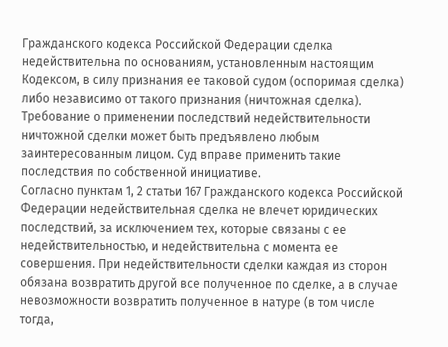Гражданского кодекса Российской Федерации сделка недействительна по основаниям, установленным настоящим Кодексом, в силу признания ее таковой судом (оспоримая сделка) либо независимо от такого признания (ничтожная сделка). Требование о применении последствий недействительности ничтожной сделки может быть предъявлено любым заинтересованным лицом. Суд вправе применить такие последствия по собственной инициативе.
Согласно пунктам 1, 2 статьи 167 Гражданского кодекса Российской Федерации недействительная сделка не влечет юридических последствий, за исключением тех, которые связаны с ее недействительностью, и недействительна с момента ее совершения. При недействительности сделки каждая из сторон обязана возвратить другой все полученное по сделке, а в случае невозможности возвратить полученное в натуре (в том числе тогда,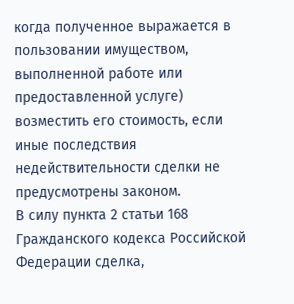когда полученное выражается в пользовании имуществом, выполненной работе или предоставленной услуге) возместить его стоимость, если иные последствия недействительности сделки не предусмотрены законом.
В силу пункта 2 статьи 168 Гражданского кодекса Российской Федерации сделка,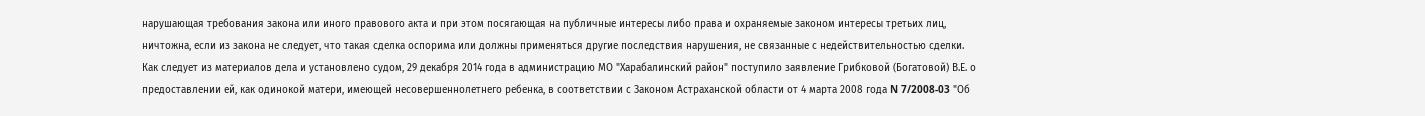нарушающая требования закона или иного правового акта и при этом посягающая на публичные интересы либо права и охраняемые законом интересы третьих лиц, ничтожна, если из закона не следует, что такая сделка оспорима или должны применяться другие последствия нарушения, не связанные с недействительностью сделки.
Как следует из материалов дела и установлено судом, 29 декабря 2014 года в администрацию МО "Харабалинский район" поступило заявление Грибковой (Богатовой) В.Е. о предоставлении ей, как одинокой матери, имеющей несовершеннолетнего ребенка, в соответствии с Законом Астраханской области от 4 марта 2008 года N 7/2008-03 "Об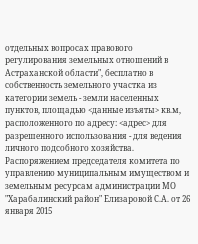отдельных вопросах правового регулирования земельных отношений в Астраханской области", бесплатно в собственность земельного участка из категории земель - земли населенных пунктов, площадью <данные изъяты> кв.м, расположенного по адресу: <адрес> для разрешенного использования - для ведения личного подсобного хозяйства.
Распоряжением председателя комитета по управлению муниципальным имуществом и земельным ресурсам администрации МО "Харабалинский район" Елизаровой С.А. от 26 января 2015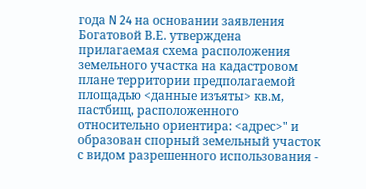года N 24 на основании заявления Богатовой В.Е. утверждена прилагаемая схема расположения земельного участка на кадастровом плане территории предполагаемой площадью <данные изъяты> кв.м, пастбищ, расположенного относительно ориентира: <адрес>" и образован спорный земельный участок с видом разрешенного использования -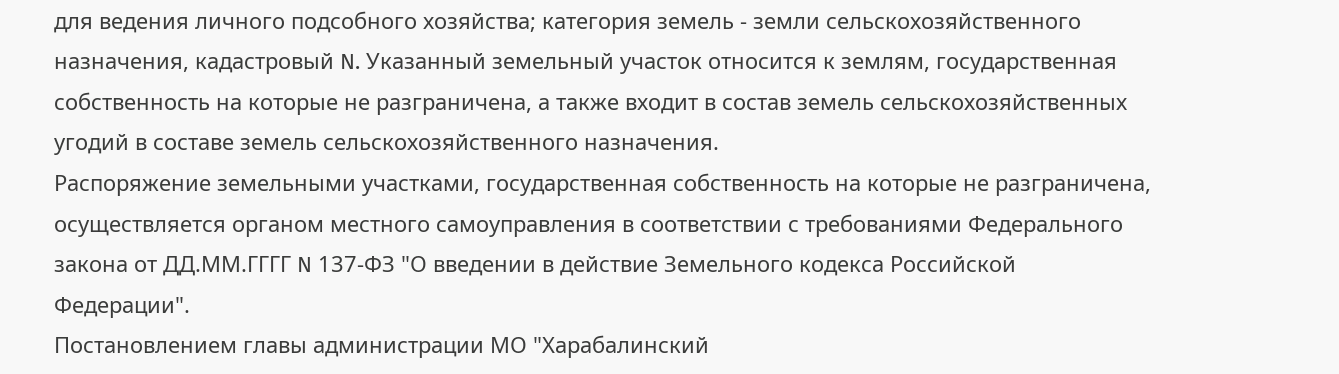для ведения личного подсобного хозяйства; категория земель - земли сельскохозяйственного назначения, кадастровый N. Указанный земельный участок относится к землям, государственная собственность на которые не разграничена, а также входит в состав земель сельскохозяйственных угодий в составе земель сельскохозяйственного назначения.
Распоряжение земельными участками, государственная собственность на которые не разграничена, осуществляется органом местного самоуправления в соответствии с требованиями Федерального закона от ДД.ММ.ГГГГ N 137-ФЗ "О введении в действие Земельного кодекса Российской Федерации".
Постановлением главы администрации МО "Харабалинский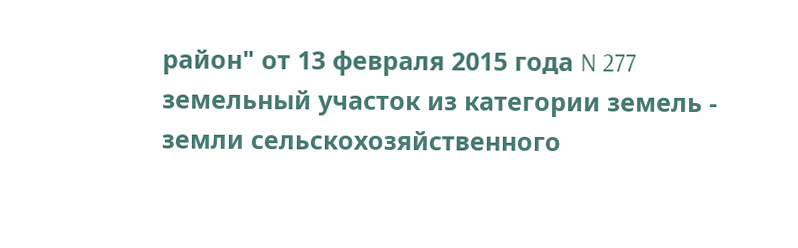район" от 13 февраля 2015 года N 277 земельный участок из категории земель - земли сельскохозяйственного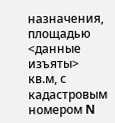назначения, площадью <данные изъяты> кв.м, с кадастровым номером N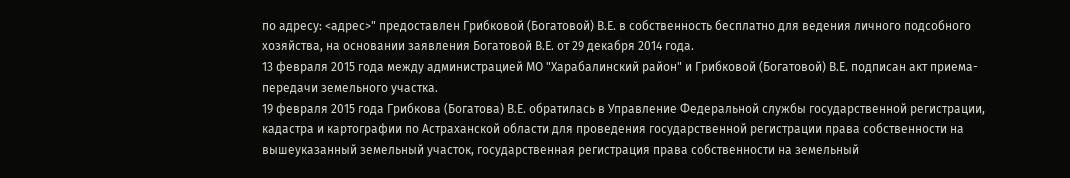по адресу: <адрес>" предоставлен Грибковой (Богатовой) В.Е. в собственность бесплатно для ведения личного подсобного хозяйства, на основании заявления Богатовой В.Е. от 29 декабря 2014 года.
13 февраля 2015 года между администрацией МО "Харабалинский район" и Грибковой (Богатовой) В.Е. подписан акт приема-передачи земельного участка.
19 февраля 2015 года Грибкова (Богатова) В.Е. обратилась в Управление Федеральной службы государственной регистрации, кадастра и картографии по Астраханской области для проведения государственной регистрации права собственности на вышеуказанный земельный участок, государственная регистрация права собственности на земельный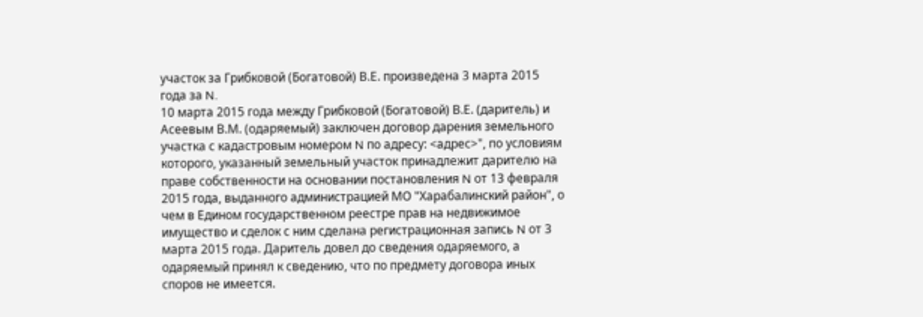участок за Грибковой (Богатовой) В.Е. произведена 3 марта 2015 года за N.
10 марта 2015 года между Грибковой (Богатовой) В.Е. (даритель) и Асеевым В.М. (одаряемый) заключен договор дарения земельного участка с кадастровым номером N по адресу: <адрес>", по условиям которого, указанный земельный участок принадлежит дарителю на праве собственности на основании постановления N от 13 февраля 2015 года, выданного администрацией МО "Харабалинский район", о чем в Едином государственном реестре прав на недвижимое имущество и сделок с ним сделана регистрационная запись N от 3 марта 2015 года. Даритель довел до сведения одаряемого, а одаряемый принял к сведению, что по предмету договора иных споров не имеется.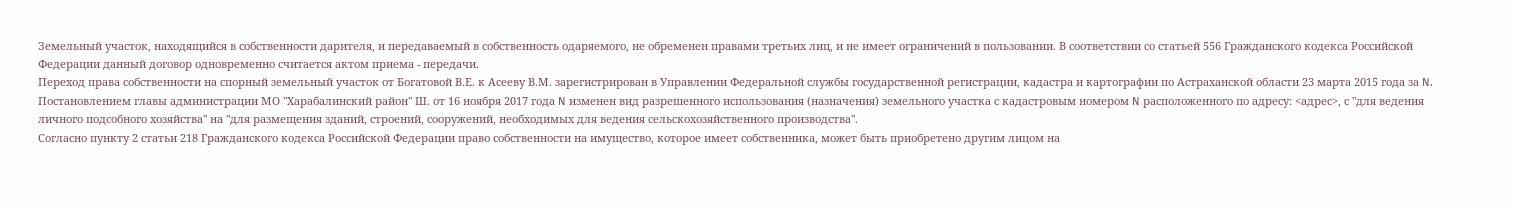Земельный участок, находящийся в собственности дарителя, и передаваемый в собственность одаряемого, не обременен правами третьих лиц, и не имеет ограничений в пользовании. В соответствии со статьей 556 Гражданского кодекса Российской Федерации данный договор одновременно считается актом приема - передачи.
Переход права собственности на спорный земельный участок от Богатовой В.Е. к Асееву В.М. зарегистрирован в Управлении Федеральной службы государственной регистрации, кадастра и картографии по Астраханской области 23 марта 2015 года за N.
Постановлением главы администрации МО "Харабалинский район" Ш. от 16 ноября 2017 года N изменен вид разрешенного использования (назначения) земельного участка с кадастровым номером N расположенного по адресу: <адрес>, с "для ведения личного подсобного хозяйства" на "для размещения зданий, строений, сооружений, необходимых для ведения сельскохозяйственного производства".
Согласно пункту 2 статьи 218 Гражданского кодекса Российской Федерации право собственности на имущество, которое имеет собственника, может быть приобретено другим лицом на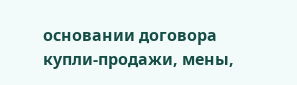основании договора купли-продажи, мены,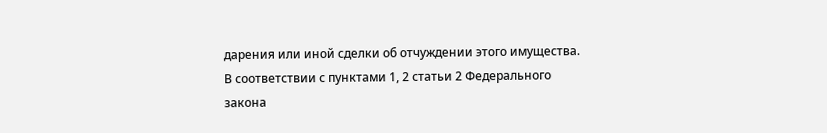дарения или иной сделки об отчуждении этого имущества.
В соответствии с пунктами 1, 2 статьи 2 Федерального закона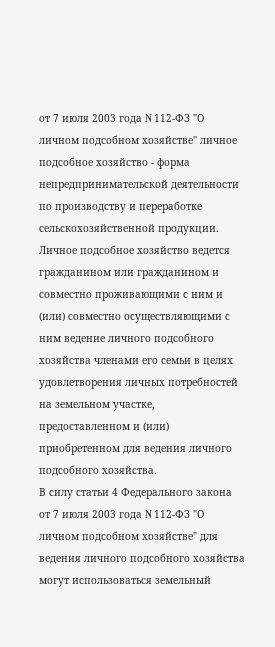от 7 июля 2003 года N 112-ФЗ "О личном подсобном хозяйстве" личное подсобное хозяйство - форма непредпринимательской деятельности по производству и переработке сельскохозяйственной продукции. Личное подсобное хозяйство ведется гражданином или гражданином и совместно проживающими с ним и (или) совместно осуществляющими с ним ведение личного подсобного хозяйства членами его семьи в целях удовлетворения личных потребностей на земельном участке, предоставленном и (или) приобретенном для ведения личного подсобного хозяйства.
В силу статьи 4 Федерального закона от 7 июля 2003 года N 112-ФЗ "О личном подсобном хозяйстве" для ведения личного подсобного хозяйства могут использоваться земельный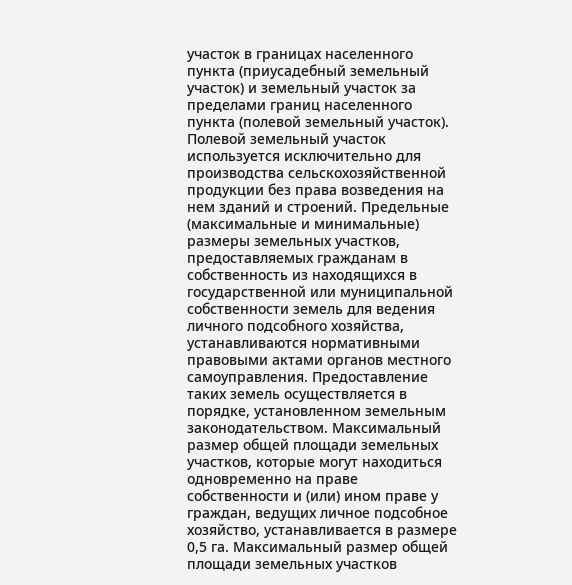участок в границах населенного пункта (приусадебный земельный участок) и земельный участок за пределами границ населенного пункта (полевой земельный участок). Полевой земельный участок используется исключительно для производства сельскохозяйственной продукции без права возведения на нем зданий и строений. Предельные (максимальные и минимальные) размеры земельных участков, предоставляемых гражданам в собственность из находящихся в государственной или муниципальной собственности земель для ведения личного подсобного хозяйства, устанавливаются нормативными правовыми актами органов местного самоуправления. Предоставление таких земель осуществляется в порядке, установленном земельным законодательством. Максимальный размер общей площади земельных участков, которые могут находиться одновременно на праве собственности и (или) ином праве у граждан, ведущих личное подсобное хозяйство, устанавливается в размере 0,5 га. Максимальный размер общей площади земельных участков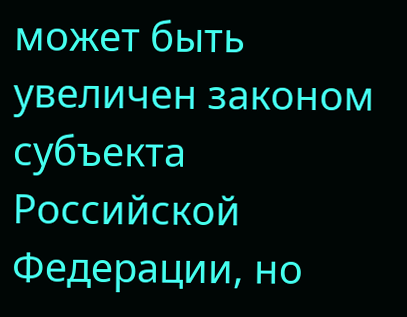может быть увеличен законом субъекта Российской Федерации, но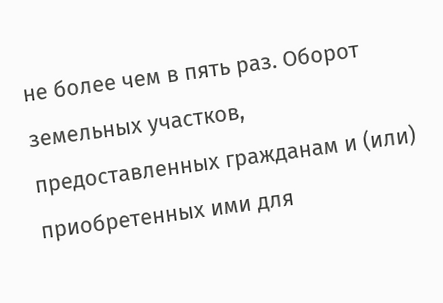не более чем в пять раз. Оборот земельных участков, предоставленных гражданам и (или) приобретенных ими для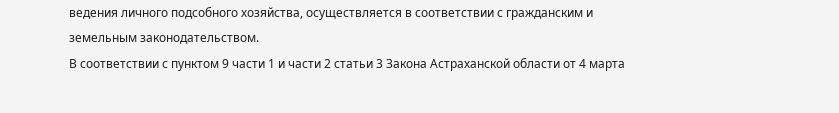ведения личного подсобного хозяйства, осуществляется в соответствии с гражданским и земельным законодательством.
В соответствии с пунктом 9 части 1 и части 2 статьи 3 Закона Астраханской области от 4 марта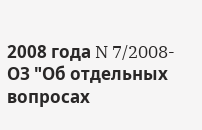2008 года N 7/2008-ОЗ "Об отдельных вопросах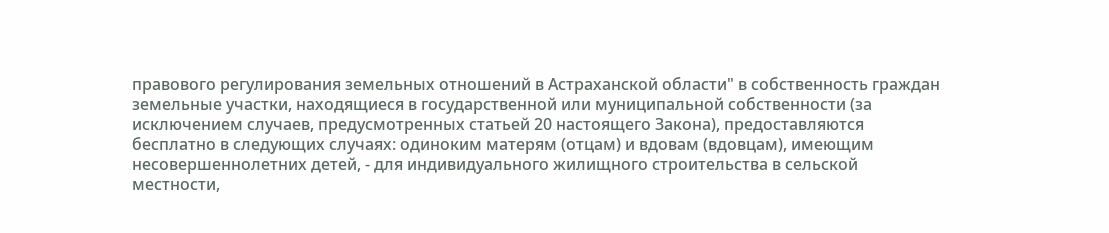правового регулирования земельных отношений в Астраханской области" в собственность граждан земельные участки, находящиеся в государственной или муниципальной собственности (за исключением случаев, предусмотренных статьей 20 настоящего Закона), предоставляются бесплатно в следующих случаях: одиноким матерям (отцам) и вдовам (вдовцам), имеющим несовершеннолетних детей, - для индивидуального жилищного строительства в сельской местности,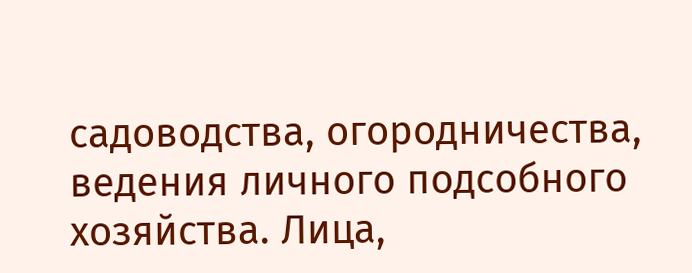садоводства, огородничества, ведения личного подсобного хозяйства. Лица,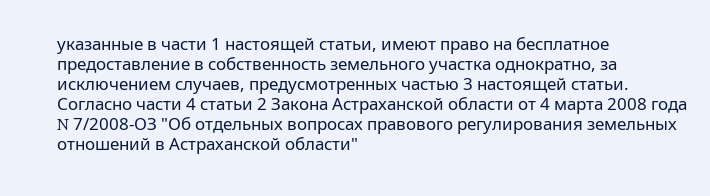указанные в части 1 настоящей статьи, имеют право на бесплатное предоставление в собственность земельного участка однократно, за исключением случаев, предусмотренных частью 3 настоящей статьи.
Согласно части 4 статьи 2 Закона Астраханской области от 4 марта 2008 года N 7/2008-ОЗ "Об отдельных вопросах правового регулирования земельных отношений в Астраханской области"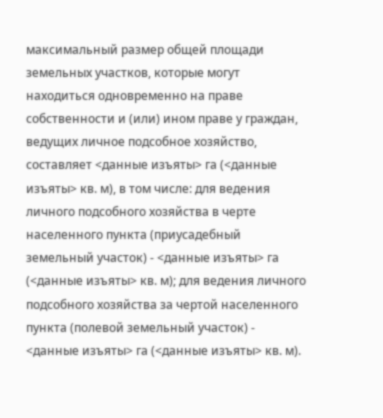максимальный размер общей площади земельных участков, которые могут находиться одновременно на праве собственности и (или) ином праве у граждан, ведущих личное подсобное хозяйство, составляет <данные изъяты> га (<данные изъяты> кв. м), в том числе: для ведения личного подсобного хозяйства в черте населенного пункта (приусадебный земельный участок) - <данные изъяты> га (<данные изъяты> кв. м); для ведения личного подсобного хозяйства за чертой населенного пункта (полевой земельный участок) - <данные изъяты> га (<данные изъяты> кв. м).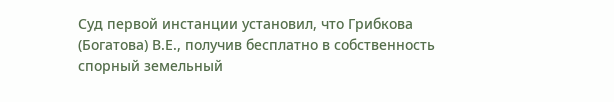Суд первой инстанции установил, что Грибкова (Богатова) В.Е., получив бесплатно в собственность спорный земельный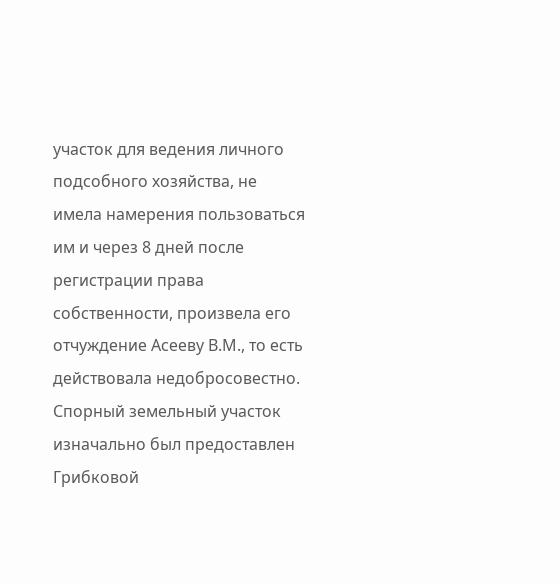участок для ведения личного подсобного хозяйства, не имела намерения пользоваться им и через 8 дней после регистрации права собственности, произвела его отчуждение Асееву В.М., то есть действовала недобросовестно. Спорный земельный участок изначально был предоставлен Грибковой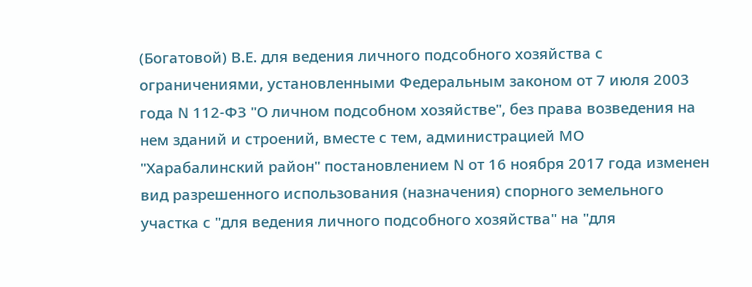(Богатовой) В.Е. для ведения личного подсобного хозяйства с ограничениями, установленными Федеральным законом от 7 июля 2003 года N 112-ФЗ "О личном подсобном хозяйстве", без права возведения на нем зданий и строений, вместе с тем, администрацией МО "Харабалинский район" постановлением N от 16 ноября 2017 года изменен вид разрешенного использования (назначения) спорного земельного участка с "для ведения личного подсобного хозяйства" на "для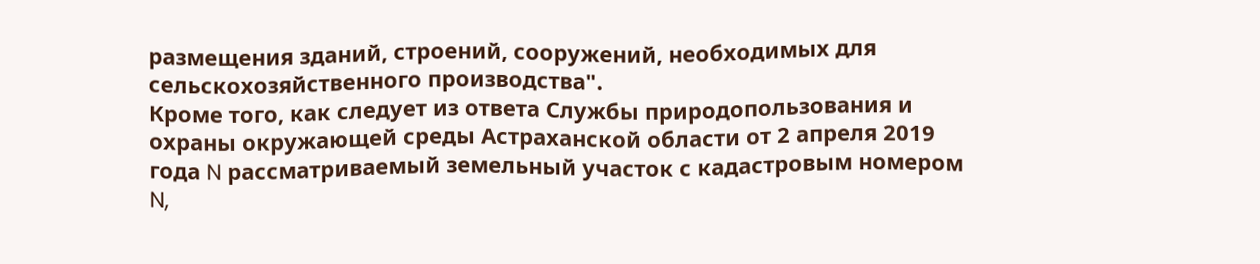размещения зданий, строений, сооружений, необходимых для сельскохозяйственного производства".
Кроме того, как следует из ответа Службы природопользования и охраны окружающей среды Астраханской области от 2 апреля 2019 года N рассматриваемый земельный участок с кадастровым номером N,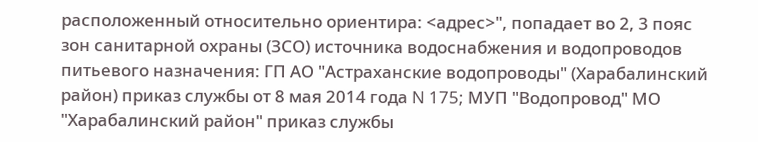расположенный относительно ориентира: <адрес>", попадает во 2, 3 пояс зон санитарной охраны (ЗСО) источника водоснабжения и водопроводов питьевого назначения: ГП АО "Астраханские водопроводы" (Харабалинский район) приказ службы от 8 мая 2014 года N 175; МУП "Водопровод" МО "Харабалинский район" приказ службы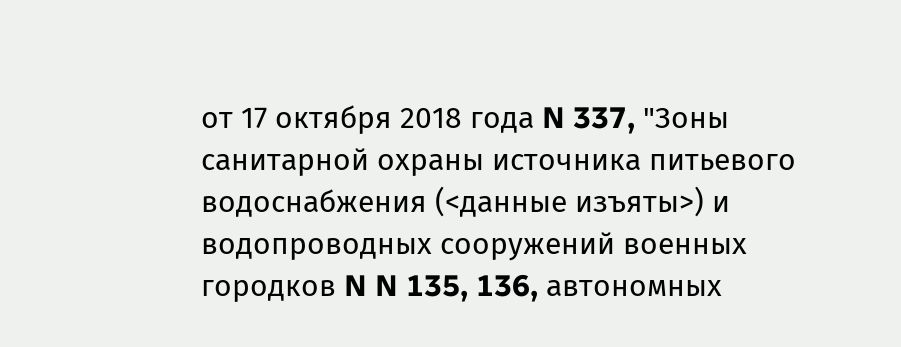от 17 октября 2018 года N 337, "Зоны санитарной охраны источника питьевого водоснабжения (<данные изъяты>) и водопроводных сооружений военных городков N N 135, 136, автономных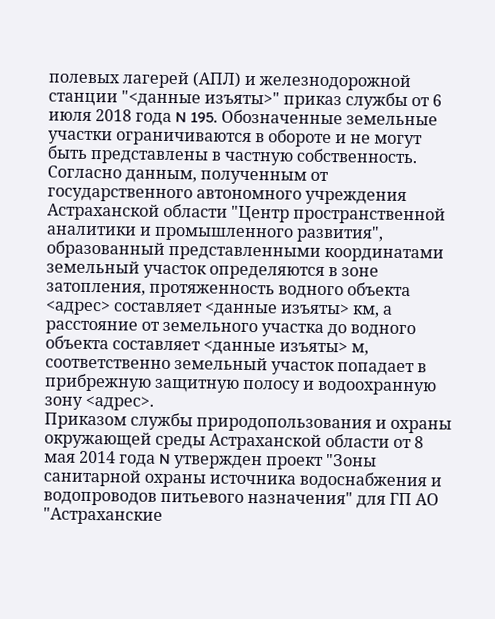полевых лагерей (АПЛ) и железнодорожной станции "<данные изъяты>" приказ службы от 6 июля 2018 года N 195. Обозначенные земельные участки ограничиваются в обороте и не могут быть представлены в частную собственность.
Согласно данным, полученным от государственного автономного учреждения Астраханской области "Центр пространственной аналитики и промышленного развития", образованный представленными координатами земельный участок определяются в зоне затопления, протяженность водного объекта <адрес> составляет <данные изъяты> км, а расстояние от земельного участка до водного объекта составляет <данные изъяты> м, соответственно земельный участок попадает в прибрежную защитную полосу и водоохранную зону <адрес>.
Приказом службы природопользования и охраны окружающей среды Астраханской области от 8 мая 2014 года N утвержден проект "Зоны санитарной охраны источника водоснабжения и водопроводов питьевого назначения" для ГП АО "Астраханские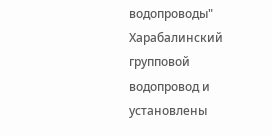водопроводы" Харабалинский групповой водопровод и установлены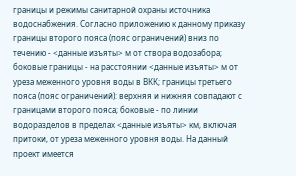границы и режимы санитарной охраны источника водоснабжения. Согласно приложению к данному приказу границы второго пояса (пояс ограничений) вниз по течению - <данные изъяты> м от створа водозабора; боковые границы - на расстоянии <данные изъяты> м от уреза меженного уровня воды в ВКК; границы третьего пояса (пояс ограничений): верхняя и нижняя совпадают с границами второго пояса; боковые - по линии водоразделов в пределах <данные изъяты> км, включая притоки, от уреза меженного уровня воды. На данный проект имеется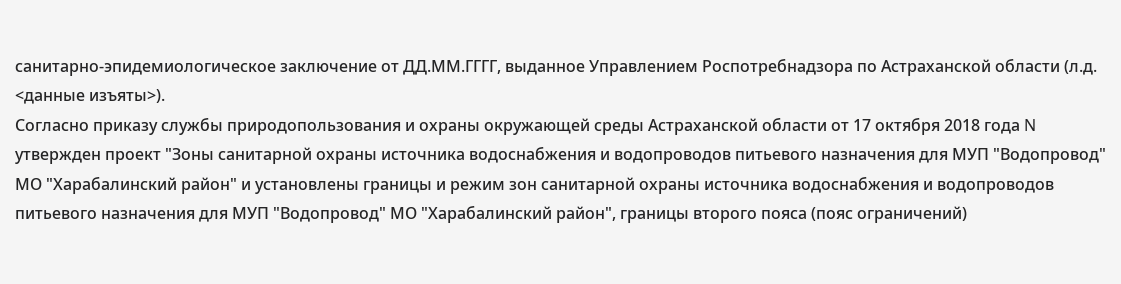санитарно-эпидемиологическое заключение от ДД.ММ.ГГГГ, выданное Управлением Роспотребнадзора по Астраханской области (л.д. <данные изъяты>).
Согласно приказу службы природопользования и охраны окружающей среды Астраханской области от 17 октября 2018 года N утвержден проект "Зоны санитарной охраны источника водоснабжения и водопроводов питьевого назначения для МУП "Водопровод" МО "Харабалинский район" и установлены границы и режим зон санитарной охраны источника водоснабжения и водопроводов питьевого назначения для МУП "Водопровод" МО "Харабалинский район", границы второго пояса (пояс ограничений)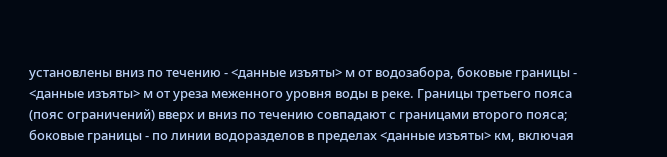установлены вниз по течению - <данные изъяты> м от водозабора, боковые границы - <данные изъяты> м от уреза меженного уровня воды в реке. Границы третьего пояса (пояс ограничений) вверх и вниз по течению совпадают с границами второго пояса; боковые границы - по линии водоразделов в пределах <данные изъяты> км, включая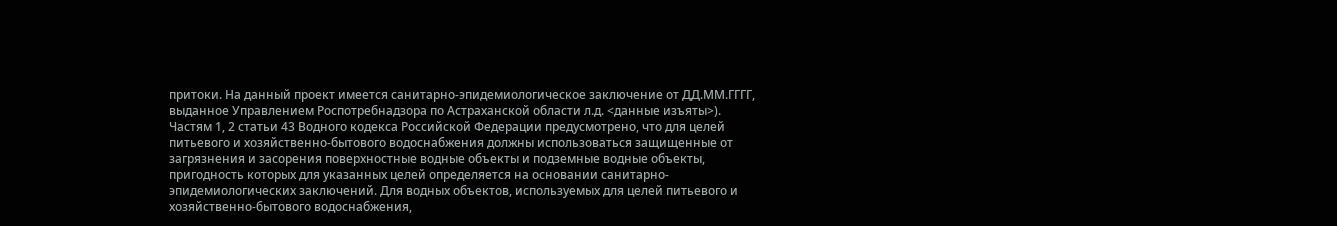притоки. На данный проект имеется санитарно-эпидемиологическое заключение от ДД.ММ.ГГГГ, выданное Управлением Роспотребнадзора по Астраханской области л.д. <данные изъяты>).
Частям 1, 2 статьи 43 Водного кодекса Российской Федерации предусмотрено, что для целей питьевого и хозяйственно-бытового водоснабжения должны использоваться защищенные от загрязнения и засорения поверхностные водные объекты и подземные водные объекты, пригодность которых для указанных целей определяется на основании санитарно-эпидемиологических заключений. Для водных объектов, используемых для целей питьевого и хозяйственно-бытового водоснабжения,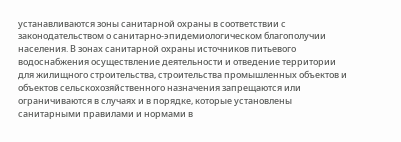устанавливаются зоны санитарной охраны в соответствии с законодательством о санитарно-эпидемиологическом благополучии населения. В зонах санитарной охраны источников питьевого водоснабжения осуществление деятельности и отведение территории для жилищного строительства, строительства промышленных объектов и объектов сельскохозяйственного назначения запрещаются или ограничиваются в случаях и в порядке, которые установлены санитарными правилами и нормами в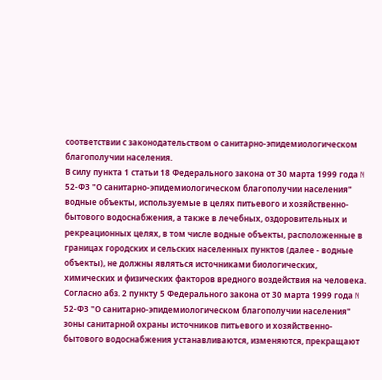соответствии с законодательством о санитарно-эпидемиологическом благополучии населения.
В силу пункта 1 статьи 18 Федерального закона от 30 марта 1999 года N 52-ФЗ "О санитарно-эпидемиологическом благополучии населения" водные объекты, используемые в целях питьевого и хозяйственно-бытового водоснабжения, а также в лечебных, оздоровительных и рекреационных целях, в том числе водные объекты, расположенные в границах городских и сельских населенных пунктов (далее - водные объекты), не должны являться источниками биологических, химических и физических факторов вредного воздействия на человека.
Согласно абз. 2 пункту 5 Федерального закона от 30 марта 1999 года N 52-ФЗ "О санитарно-эпидемиологическом благополучии населения" зоны санитарной охраны источников питьевого и хозяйственно-бытового водоснабжения устанавливаются, изменяются, прекращают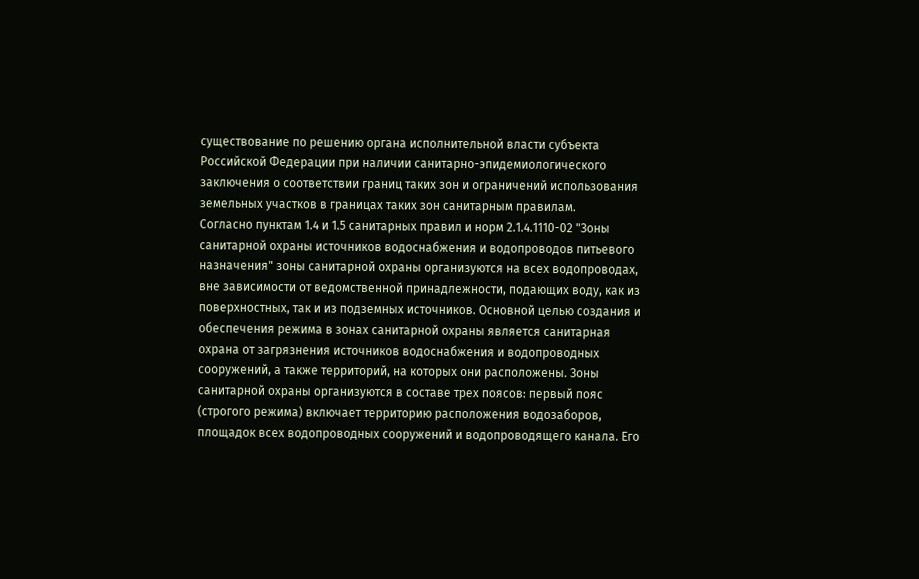существование по решению органа исполнительной власти субъекта Российской Федерации при наличии санитарно-эпидемиологического заключения о соответствии границ таких зон и ограничений использования земельных участков в границах таких зон санитарным правилам.
Согласно пунктам 1.4 и 1.5 санитарных правил и норм 2.1.4.1110-02 "Зоны санитарной охраны источников водоснабжения и водопроводов питьевого назначения" зоны санитарной охраны организуются на всех водопроводах, вне зависимости от ведомственной принадлежности, подающих воду, как из поверхностных, так и из подземных источников. Основной целью создания и обеспечения режима в зонах санитарной охраны является санитарная охрана от загрязнения источников водоснабжения и водопроводных сооружений, а также территорий, на которых они расположены. Зоны санитарной охраны организуются в составе трех поясов: первый пояс (строгого режима) включает территорию расположения водозаборов, площадок всех водопроводных сооружений и водопроводящего канала. Его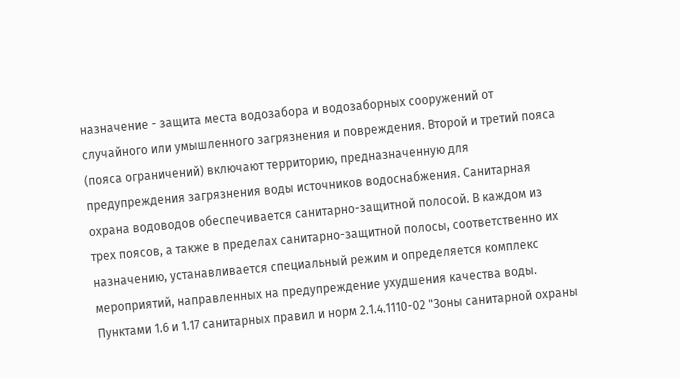назначение - защита места водозабора и водозаборных сооружений от случайного или умышленного загрязнения и повреждения. Второй и третий пояса (пояса ограничений) включают территорию, предназначенную для предупреждения загрязнения воды источников водоснабжения. Санитарная охрана водоводов обеспечивается санитарно-защитной полосой. В каждом из трех поясов, а также в пределах санитарно-защитной полосы, соответственно их назначению, устанавливается специальный режим и определяется комплекс мероприятий, направленных на предупреждение ухудшения качества воды.
Пунктами 1.6 и 1.17 санитарных правил и норм 2.1.4.1110-02 "Зоны санитарной охраны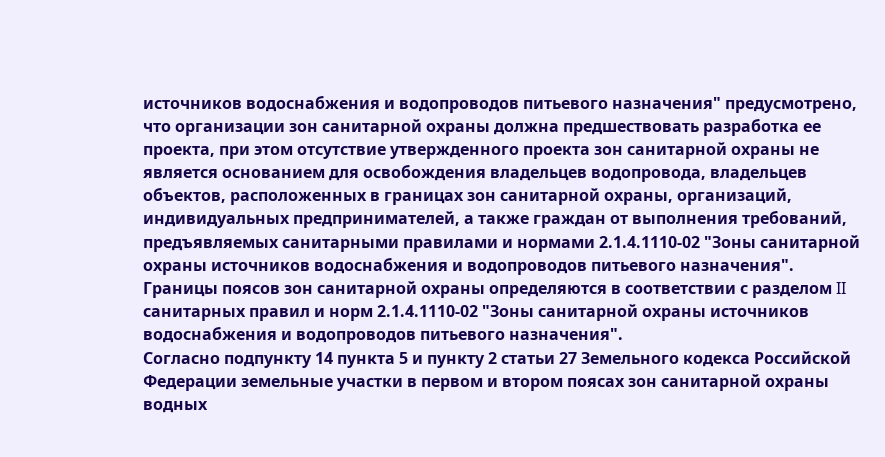источников водоснабжения и водопроводов питьевого назначения" предусмотрено, что организации зон санитарной охраны должна предшествовать разработка ее проекта, при этом отсутствие утвержденного проекта зон санитарной охраны не является основанием для освобождения владельцев водопровода, владельцев объектов, расположенных в границах зон санитарной охраны, организаций, индивидуальных предпринимателей, а также граждан от выполнения требований, предъявляемых санитарными правилами и нормами 2.1.4.1110-02 "Зоны санитарной охраны источников водоснабжения и водопроводов питьевого назначения". Границы поясов зон санитарной охраны определяются в соответствии с разделом II санитарных правил и норм 2.1.4.1110-02 "Зоны санитарной охраны источников водоснабжения и водопроводов питьевого назначения".
Согласно подпункту 14 пункта 5 и пункту 2 статьи 27 Земельного кодекса Российской Федерации земельные участки в первом и втором поясах зон санитарной охраны водных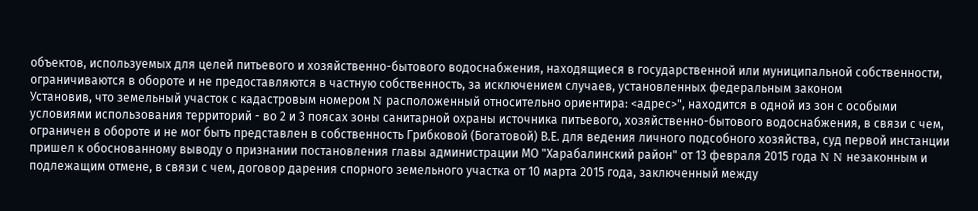объектов, используемых для целей питьевого и хозяйственно-бытового водоснабжения, находящиеся в государственной или муниципальной собственности, ограничиваются в обороте и не предоставляются в частную собственность, за исключением случаев, установленных федеральным законом
Установив, что земельный участок с кадастровым номером N расположенный относительно ориентира: <адрес>", находится в одной из зон с особыми условиями использования территорий - во 2 и 3 поясах зоны санитарной охраны источника питьевого, хозяйственно-бытового водоснабжения, в связи с чем, ограничен в обороте и не мог быть представлен в собственность Грибковой (Богатовой) В.Е. для ведения личного подсобного хозяйства, суд первой инстанции пришел к обоснованному выводу о признании постановления главы администрации МО "Харабалинский район" от 13 февраля 2015 года N N незаконным и подлежащим отмене, в связи с чем, договор дарения спорного земельного участка от 10 марта 2015 года, заключенный между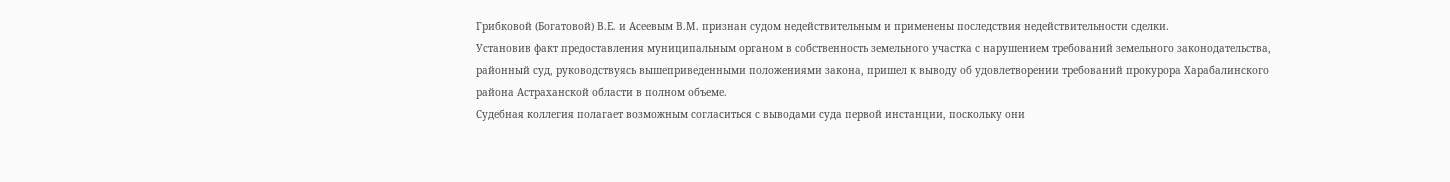Грибковой (Богатовой) В.Е. и Асеевым В.М. признан судом недействительным и применены последствия недействительности сделки.
Установив факт предоставления муниципальным органом в собственность земельного участка с нарушением требований земельного законодательства, районный суд, руководствуясь вышеприведенными положениями закона, пришел к выводу об удовлетворении требований прокурора Харабалинского района Астраханской области в полном объеме.
Судебная коллегия полагает возможным согласиться с выводами суда первой инстанции, поскольку они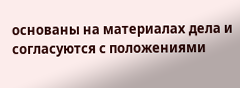основаны на материалах дела и согласуются с положениями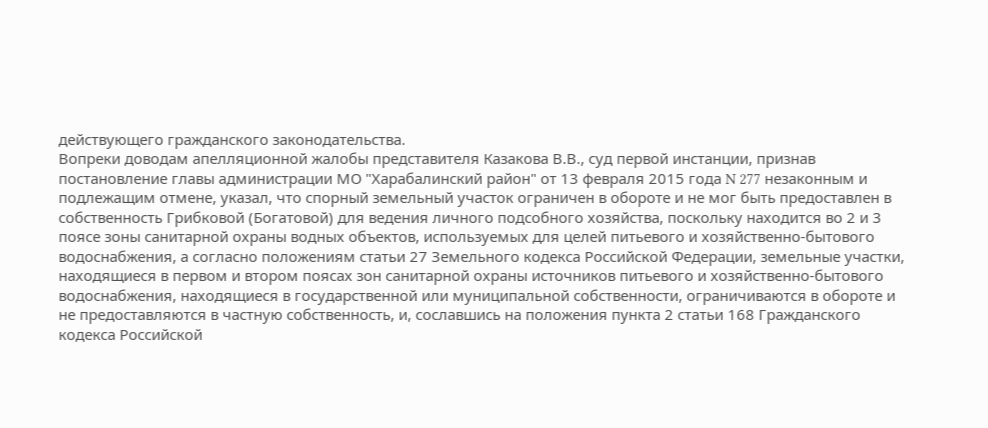действующего гражданского законодательства.
Вопреки доводам апелляционной жалобы представителя Казакова В.В., суд первой инстанции, признав постановление главы администрации МО "Харабалинский район" от 13 февраля 2015 года N 277 незаконным и подлежащим отмене, указал, что спорный земельный участок ограничен в обороте и не мог быть предоставлен в собственность Грибковой (Богатовой) для ведения личного подсобного хозяйства, поскольку находится во 2 и 3 поясе зоны санитарной охраны водных объектов, используемых для целей питьевого и хозяйственно-бытового водоснабжения, а согласно положениям статьи 27 Земельного кодекса Российской Федерации, земельные участки, находящиеся в первом и втором поясах зон санитарной охраны источников питьевого и хозяйственно-бытового водоснабжения, находящиеся в государственной или муниципальной собственности, ограничиваются в обороте и не предоставляются в частную собственность, и, сославшись на положения пункта 2 статьи 168 Гражданского кодекса Российской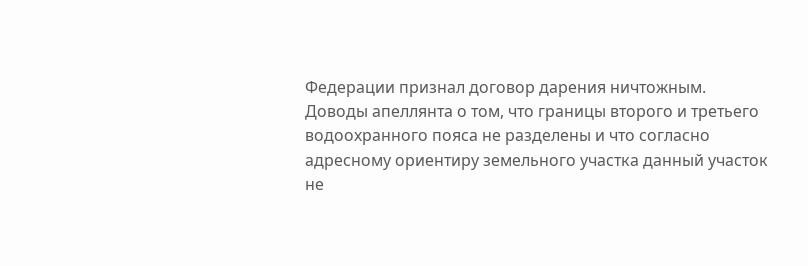Федерации признал договор дарения ничтожным.
Доводы апеллянта о том, что границы второго и третьего водоохранного пояса не разделены и что согласно адресному ориентиру земельного участка данный участок не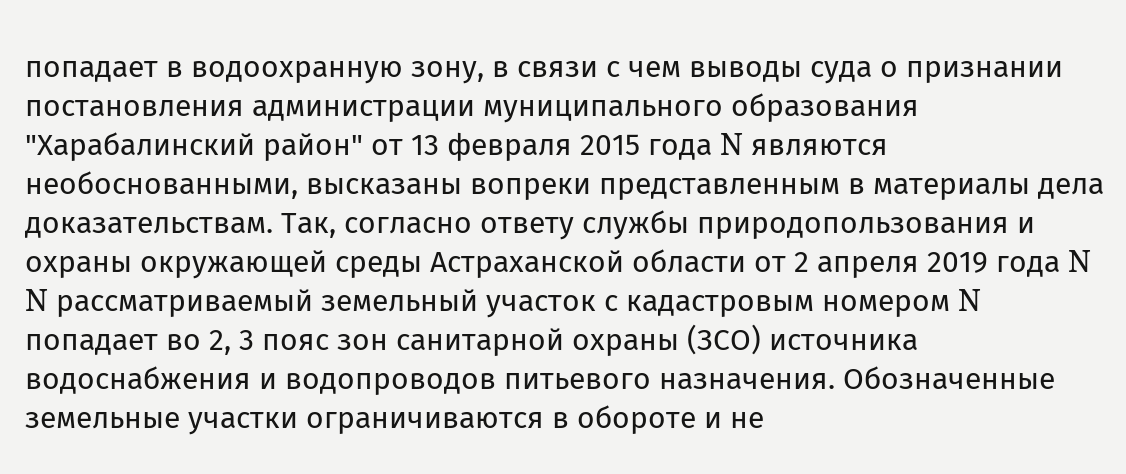попадает в водоохранную зону, в связи с чем выводы суда о признании постановления администрации муниципального образования "Харабалинский район" от 13 февраля 2015 года N являются необоснованными, высказаны вопреки представленным в материалы дела доказательствам. Так, согласно ответу службы природопользования и охраны окружающей среды Астраханской области от 2 апреля 2019 года N N рассматриваемый земельный участок с кадастровым номером N попадает во 2, 3 пояс зон санитарной охраны (ЗСО) источника водоснабжения и водопроводов питьевого назначения. Обозначенные земельные участки ограничиваются в обороте и не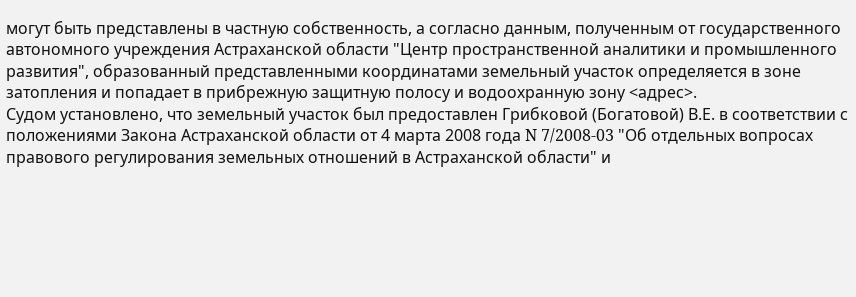могут быть представлены в частную собственность, а согласно данным, полученным от государственного автономного учреждения Астраханской области "Центр пространственной аналитики и промышленного развития", образованный представленными координатами земельный участок определяется в зоне затопления и попадает в прибрежную защитную полосу и водоохранную зону <адрес>.
Судом установлено, что земельный участок был предоставлен Грибковой (Богатовой) В.Е. в соответствии с положениями Закона Астраханской области от 4 марта 2008 года N 7/2008-03 "Об отдельных вопросах правового регулирования земельных отношений в Астраханской области" и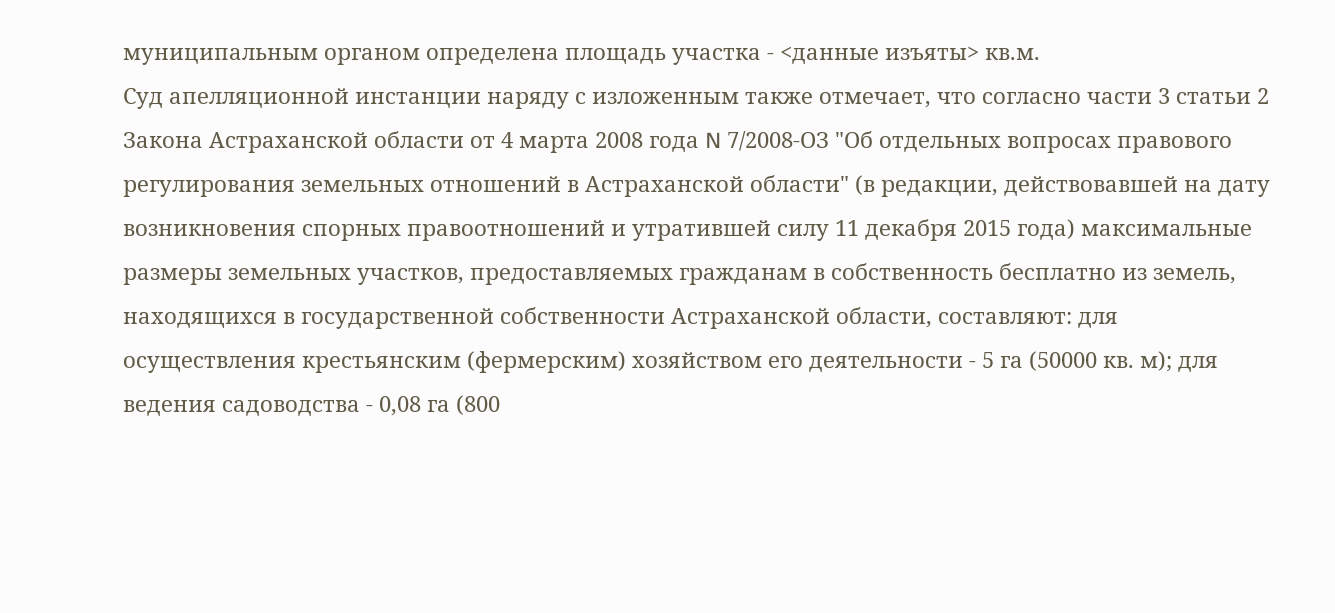муниципальным органом определена площадь участка - <данные изъяты> кв.м.
Суд апелляционной инстанции наряду с изложенным также отмечает, что согласно части 3 статьи 2 Закона Астраханской области от 4 марта 2008 года N 7/2008-ОЗ "Об отдельных вопросах правового регулирования земельных отношений в Астраханской области" (в редакции, действовавшей на дату возникновения спорных правоотношений и утратившей силу 11 декабря 2015 года) максимальные размеры земельных участков, предоставляемых гражданам в собственность бесплатно из земель, находящихся в государственной собственности Астраханской области, составляют: для осуществления крестьянским (фермерским) хозяйством его деятельности - 5 га (50000 кв. м); для ведения садоводства - 0,08 га (800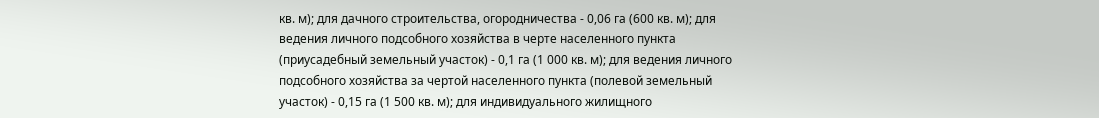кв. м); для дачного строительства, огородничества - 0,06 га (600 кв. м); для ведения личного подсобного хозяйства в черте населенного пункта (приусадебный земельный участок) - 0,1 га (1 000 кв. м); для ведения личного подсобного хозяйства за чертой населенного пункта (полевой земельный участок) - 0,15 га (1 500 кв. м); для индивидуального жилищного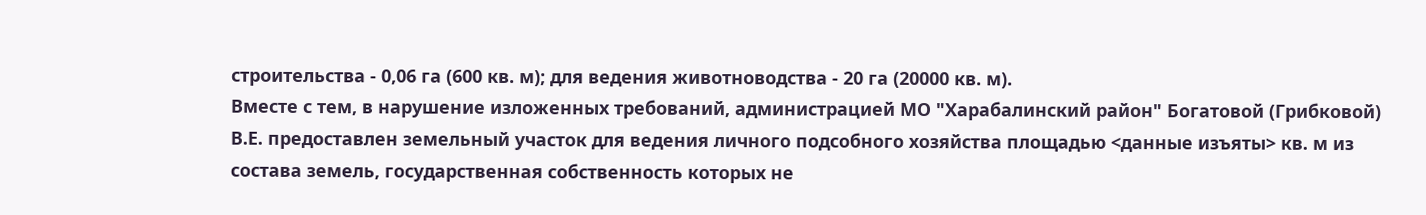строительства - 0,06 га (600 кв. м); для ведения животноводства - 20 га (20000 кв. м).
Вместе с тем, в нарушение изложенных требований, администрацией МО "Харабалинский район" Богатовой (Грибковой) В.Е. предоставлен земельный участок для ведения личного подсобного хозяйства площадью <данные изъяты> кв. м из состава земель, государственная собственность которых не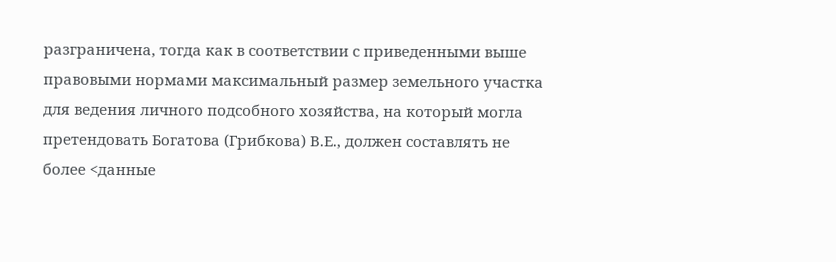разграничена, тогда как в соответствии с приведенными выше правовыми нормами максимальный размер земельного участка для ведения личного подсобного хозяйства, на который могла претендовать Богатова (Грибкова) В.Е., должен составлять не более <данные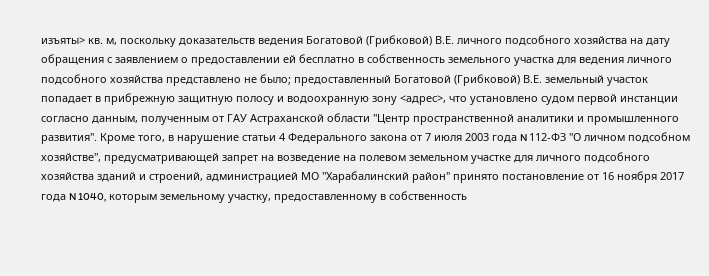изъяты> кв. м, поскольку доказательств ведения Богатовой (Грибковой) В.Е. личного подсобного хозяйства на дату обращения с заявлением о предоставлении ей бесплатно в собственность земельного участка для ведения личного подсобного хозяйства представлено не было; предоставленный Богатовой (Грибковой) В.Е. земельный участок попадает в прибрежную защитную полосу и водоохранную зону <адрес>, что установлено судом первой инстанции согласно данным, полученным от ГАУ Астраханской области "Центр пространственной аналитики и промышленного развития". Кроме того, в нарушение статьи 4 Федерального закона от 7 июля 2003 года N 112-ФЗ "О личном подсобном хозяйстве", предусматривающей запрет на возведение на полевом земельном участке для личного подсобного хозяйства зданий и строений, администрацией МО "Харабалинский район" принято постановление от 16 ноября 2017 года N 1040, которым земельному участку, предоставленному в собственность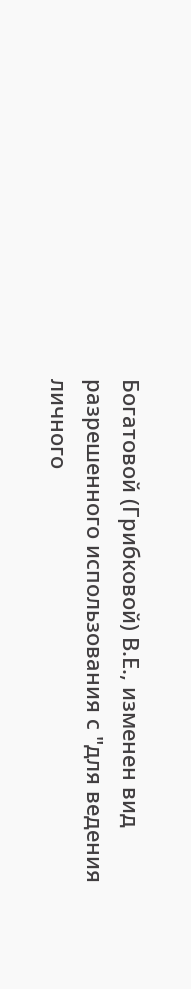Богатовой (Грибковой) В.Е., изменен вид разрешенного использования с "для ведения личного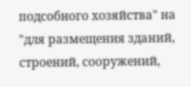подсобного хозяйства" на "для размещения зданий, строений, сооружений,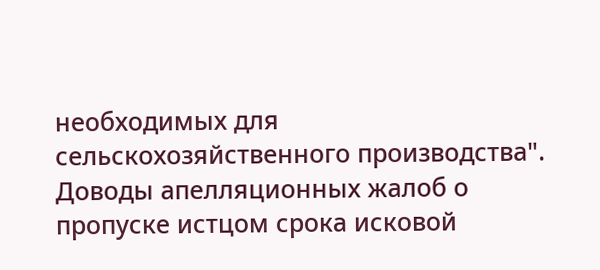необходимых для сельскохозяйственного производства".
Доводы апелляционных жалоб о пропуске истцом срока исковой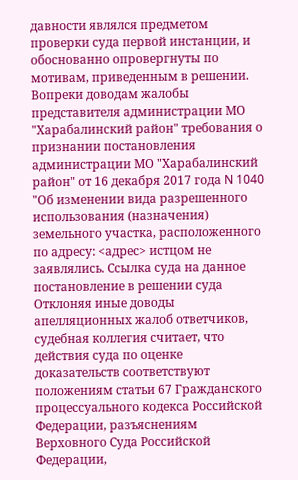давности являлся предметом проверки суда первой инстанции, и обоснованно опровергнуты по мотивам, приведенным в решении.
Вопреки доводам жалобы представителя администрации МО "Харабалинский район" требования о признании постановления администрации МО "Харабалинский район" от 16 декабря 2017 года N 1040 "Об изменении вида разрешенного использования (назначения) земельного участка, расположенного по адресу: <адрес> истцом не заявлялись. Ссылка суда на данное постановление в решении суда
Отклоняя иные доводы апелляционных жалоб ответчиков, судебная коллегия считает, что действия суда по оценке доказательств соответствуют положениям статьи 67 Гражданского процессуального кодекса Российской Федерации, разъяснениям Верховного Суда Российской Федерации,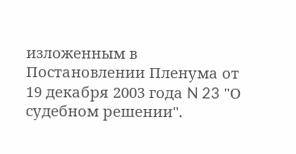изложенным в Постановлении Пленума от 19 декабря 2003 года N 23 "О судебном решении".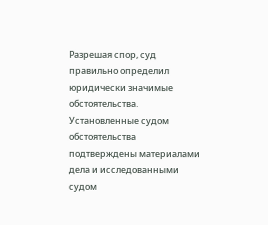Разрешая спор, суд правильно определил юридически значимые обстоятельства. Установленные судом обстоятельства подтверждены материалами дела и исследованными судом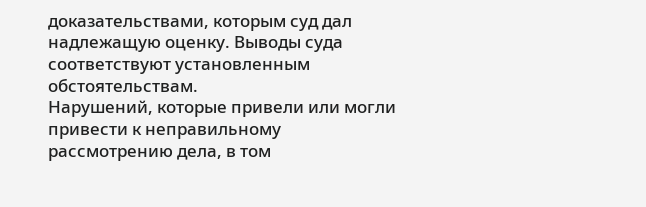доказательствами, которым суд дал надлежащую оценку. Выводы суда соответствуют установленным обстоятельствам.
Нарушений, которые привели или могли привести к неправильному рассмотрению дела, в том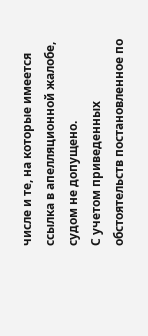числе и те, на которые имеется ссылка в апелляционной жалобе, судом не допущено.
С учетом приведенных обстоятельств постановленное по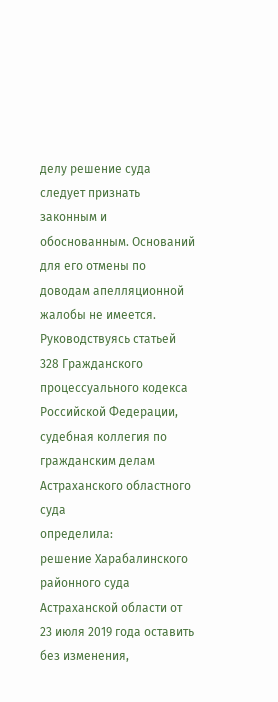делу решение суда следует признать законным и обоснованным. Оснований для его отмены по доводам апелляционной жалобы не имеется.
Руководствуясь статьей 328 Гражданского процессуального кодекса Российской Федерации, судебная коллегия по гражданским делам Астраханского областного суда
определила:
решение Харабалинского районного суда Астраханской области от 23 июля 2019 года оставить без изменения,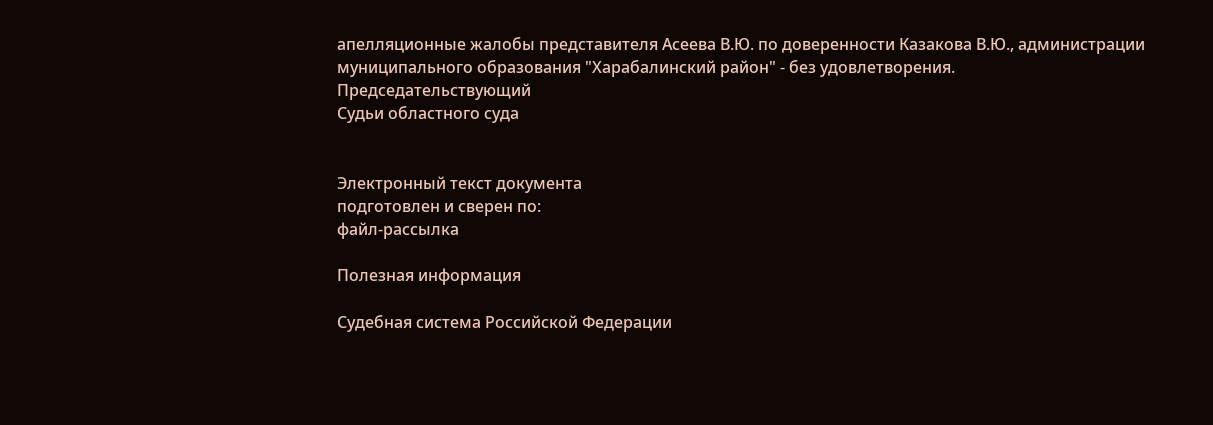апелляционные жалобы представителя Асеева В.Ю. по доверенности Казакова В.Ю., администрации муниципального образования "Харабалинский район" - без удовлетворения.
Председательствующий
Судьи областного суда


Электронный текст документа
подготовлен и сверен по:
файл-рассылка

Полезная информация

Судебная система Российской Федерации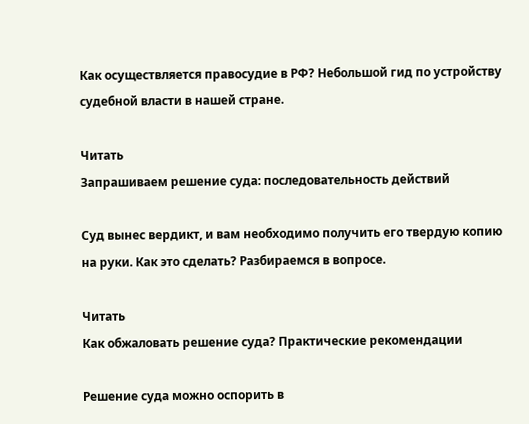Как осуществляется правосудие в РФ? Небольшой гид по устройству судебной власти в нашей стране.

Читать
Запрашиваем решение суда: последовательность действий

Суд вынес вердикт, и вам необходимо получить его твердую копию на руки. Как это сделать? Разбираемся в вопросе.

Читать
Как обжаловать решение суда? Практические рекомендации

Решение суда можно оспорить в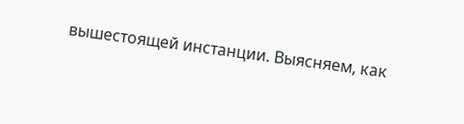вышестоящей инстанции. Выясняем, как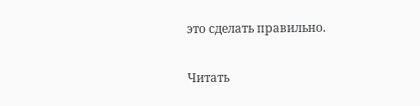это сделать правильно.

Читать